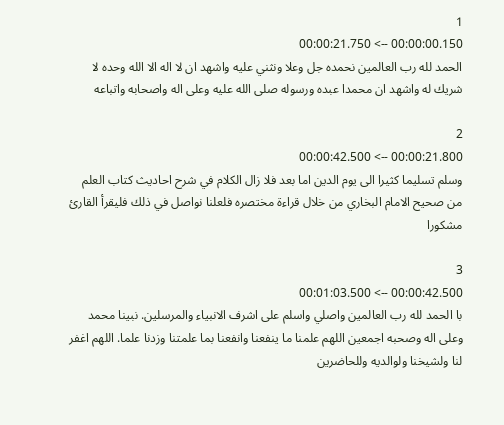1
00:00:00.150 --> 00:00:21.750
الحمد لله رب العالمين نحمده جل وعلا ونثني عليه واشهد ان لا اله الا الله وحده لا شريك له واشهد ان محمدا عبده ورسوله صلى الله عليه وعلى اله واصحابه واتباعه

2
00:00:21.800 --> 00:00:42.500
وسلم تسليما كثيرا الى يوم الدين اما بعد فلا زال الكلام في شرح احاديث كتاب العلم من صحيح الامام البخاري من خلال قراءة مختصره فلعلنا نواصل في ذلك فليقرأ القارئ مشكورا

3
00:00:42.500 --> 00:01:03.500
با الحمد لله رب العالمين واصلي واسلم على اشرف الانبياء والمرسلين. نبينا محمد وعلى اله وصحبه اجمعين اللهم علمنا ما ينفعنا وانفعنا بما علمتنا وزدنا علما. اللهم اغفر لنا ولشيخنا ولوالديه وللحاضرين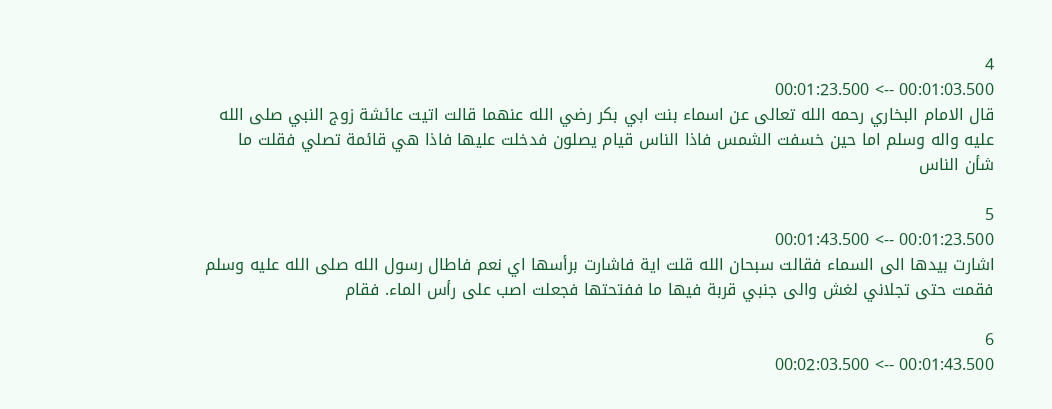4
00:01:03.500 --> 00:01:23.500
قال الامام البخاري رحمه الله تعالى عن اسماء بنت ابي بكر رضي الله عنهما قالت اتيت عائشة زوج النبي صلى الله عليه واله وسلم اما حين خسفت الشمس فاذا الناس قيام يصلون فدخلت عليها فاذا هي قائمة تصلي فقلت ما شأن الناس

5
00:01:23.500 --> 00:01:43.500
اشارت بيدها الى السماء فقالت سبحان الله قلت اية فاشارت برأسها اي نعم فاطال رسول الله صلى الله عليه وسلم فقمت حتى تجلاني لغش والى جنبي قربة فيها ما ففتحتها فجعلت اصب على رأس الماء. فقام

6
00:01:43.500 --> 00:02:03.500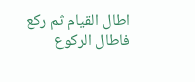اطال القيام ثم ركع فاطال الركوع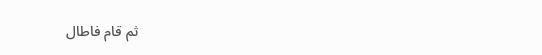ثم قام فاطال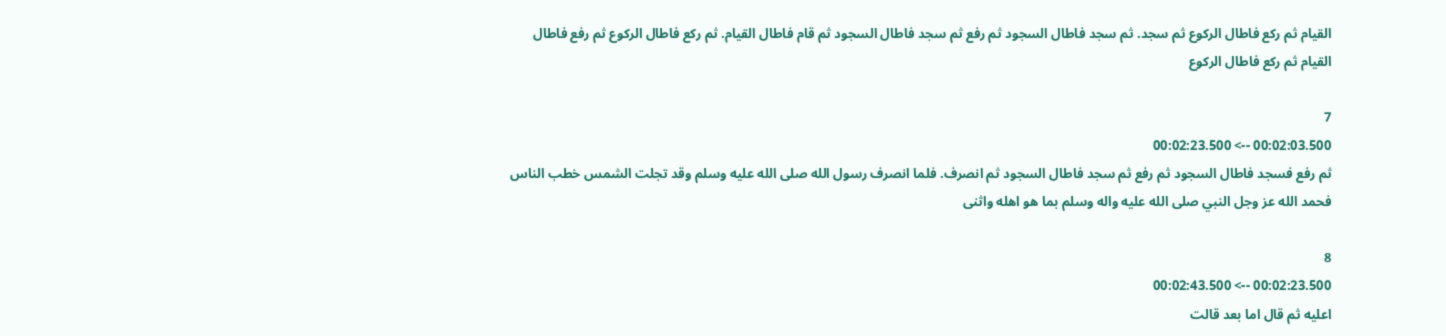القيام ثم ركع فاطال الركوع ثم سجد. ثم سجد فاطال السجود ثم رفع ثم سجد فاطال السجود ثم قام فاطال القيام. ثم ركع فاطال الركوع ثم رفع فاطال القيام ثم ركع فاطال الركوع

7
00:02:03.500 --> 00:02:23.500
ثم رفع فسجد فاطال السجود ثم رفع ثم سجد فاطال السجود ثم انصرف. فلما انصرف رسول الله صلى الله عليه وسلم وقد تجلت الشمس خطب الناس فحمد الله عز وجل النبي صلى الله عليه واله وسلم بما هو اهله واثنى

8
00:02:23.500 --> 00:02:43.500
اعليه ثم قال اما بعد قالت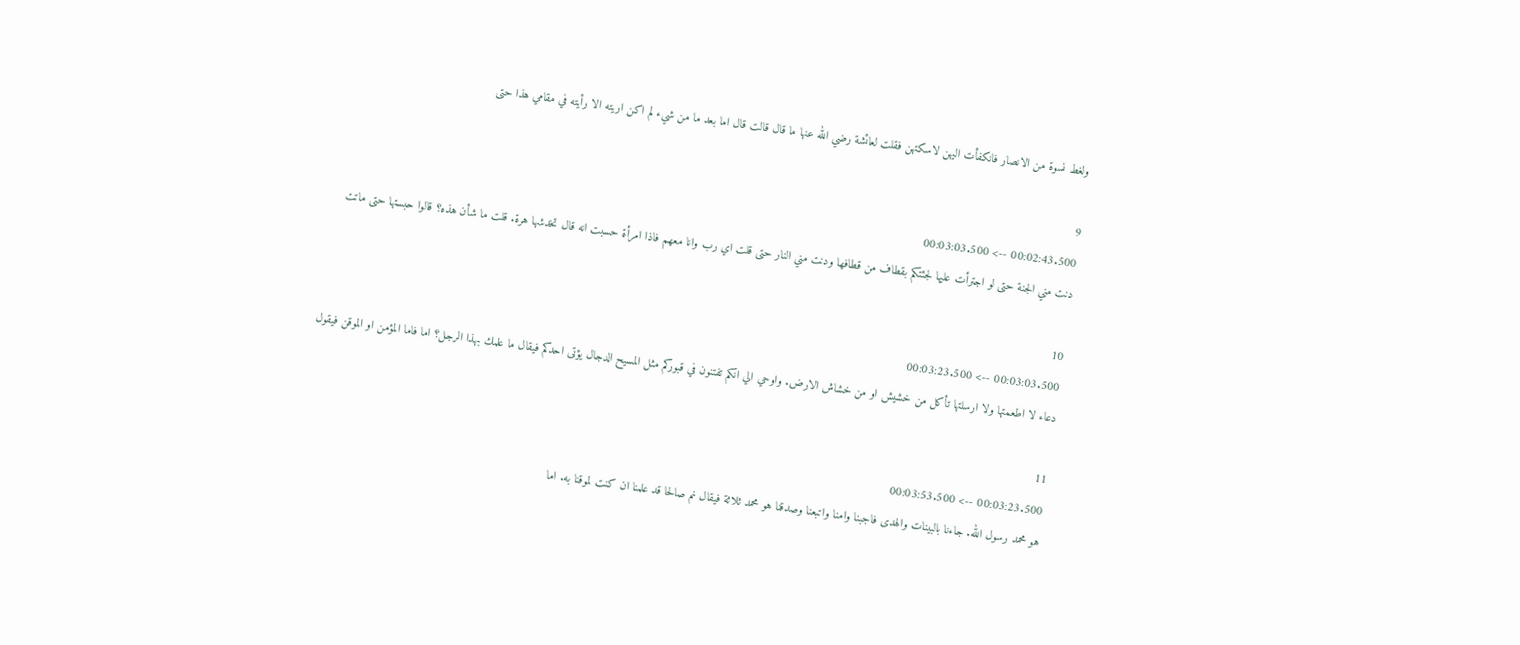ولغط نسوة من الانصار فانكفأت اليهن لاسكتهن فقلت لعائشة رضي الله عنها ما قال قالت قال اما بعد ما من شيء لم اكن اريته الا رأيته في مقامي هذا حتى

9
00:02:43.500 --> 00:03:03.500
دنت مني الجنة حتى لو اجترأت عليها لجئتكم بقطاف من قطافها ودنت مني النار حتى قلت اي رب وانا معهم فاذا امرأة حسبت انه قال تخدشها هرة. قلت ما شأن هذه؟ قالوا حبستها حتى ماتت

10
00:03:03.500 --> 00:03:23.500
دعاء لا اطعمتها ولا ارسلتها تأكل من خشيش او من خشاش الارض. واوحي الي انكم تفتنون في قبوركم مثل المسيح الدجال يؤتى احدكم فيقال ما علمك بهذا الرجل؟ اما فاما المؤمن او الموقن فيقول

11
00:03:23.500 --> 00:03:53.500
هو محمد رسول الله. جاءنا بالبينات والهدى فاجبنا وامنا واتبعنا وصدقنا هو محمد ثلاثة فيقال نم صالحا قد علمنا ان كنت لموقنا به. اما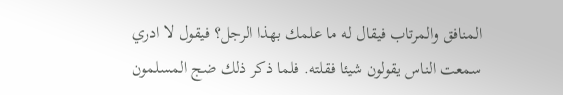المنافق والمرتاب فيقال له ما علمك بهذا الرجل؟ فيقول لا ادري سمعت الناس يقولون شيئا فقلته. فلما ذكر ذلك ضج المسلمون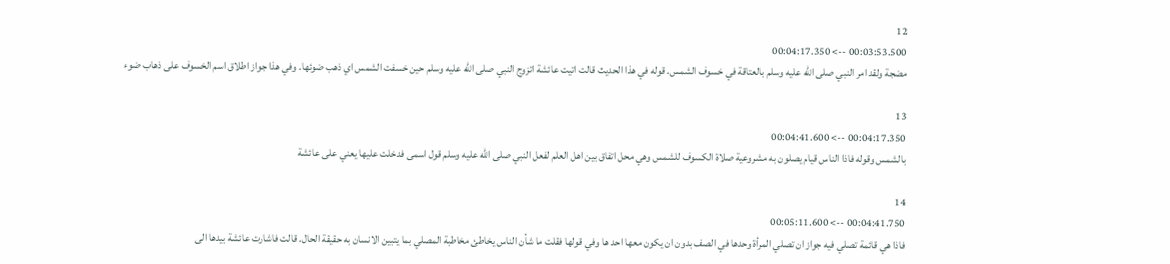12
00:03:53.500 --> 00:04:17.350
مضجة ولقد امر النبي صلى الله عليه وسلم بالعتاقة في خسوف الشمس. قوله في هذا الحديث قالت اتيت عائشة اتزوج النبي صلى الله عليه وسلم حين خسفت الشمس اي ذهب ضوئها. وفي هذا جواز اطلاق اسم الخسوف على ذهاب ضوء

13
00:04:17.350 --> 00:04:41.600
بالشمس وقوله فاذا الناس قيام يصلون به مشروعية صلاة الكسوف للشمس وهي محل اتفاق بين اهل العلم لفعل النبي صلى الله عليه وسلم قول اسمى فدخلت عليها يعني على عائشة

14
00:04:41.750 --> 00:05:11.600
فاذا هي قائمة تصلي فيه جواز ان تصلي المرأة وحدها في الصف بدون ان يكون معها احد ها وفي قولها فقلت ما شأن الناس يخاطئ مخاطبة المصلي بما يتبين الانسان به حقيقة الحال. قالت فاشارت عائشة بيدها الى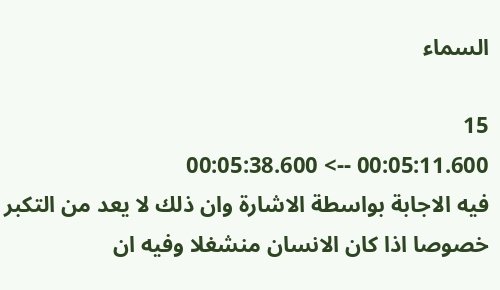السماء

15
00:05:11.600 --> 00:05:38.600
فيه الاجابة بواسطة الاشارة وان ذلك لا يعد من التكبر خصوصا اذا كان الانسان منشغلا وفيه ان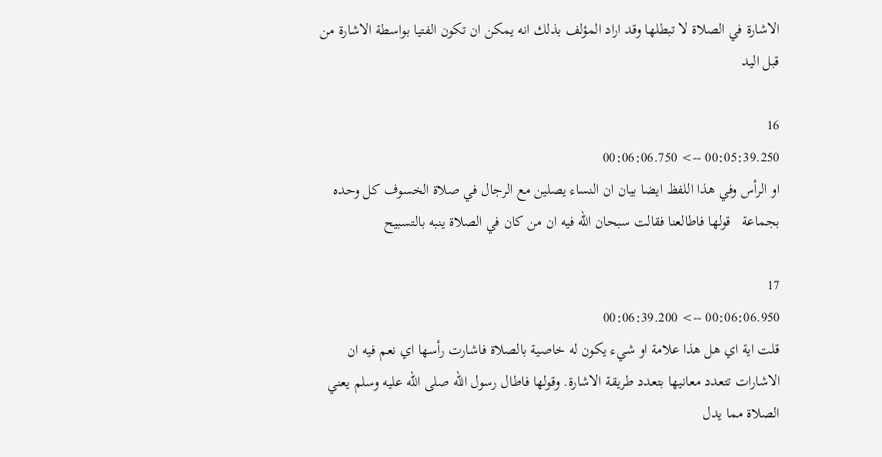الاشارة في الصلاة لا تبطلها وقد اراد المؤلف بذلك انه يمكن ان تكون الفتيا بواسطة الاشارة من قبل اليد

16
00:05:39.250 --> 00:06:06.750
او الرأس وفي هذا اللفظ ايضا بيان ان النساء يصلين مع الرجال في صلاة الخسوف كل وحده بجماعة   قولها فاطالعنا فقالت سبحان الله فيه ان من كان في الصلاة ينبه بالتسبيح

17
00:06:06.950 --> 00:06:39.200
قلت اية اي هل هذا علامة او شيء يكون له خاصية بالصلاة فاشارت رأسها اي نعم فيه ان الاشارات تتعدد معانيها بتعدد طريقة الاشارة. وقولها فاطال رسول الله صلى الله عليه وسلم يعني الصلاة مما يدل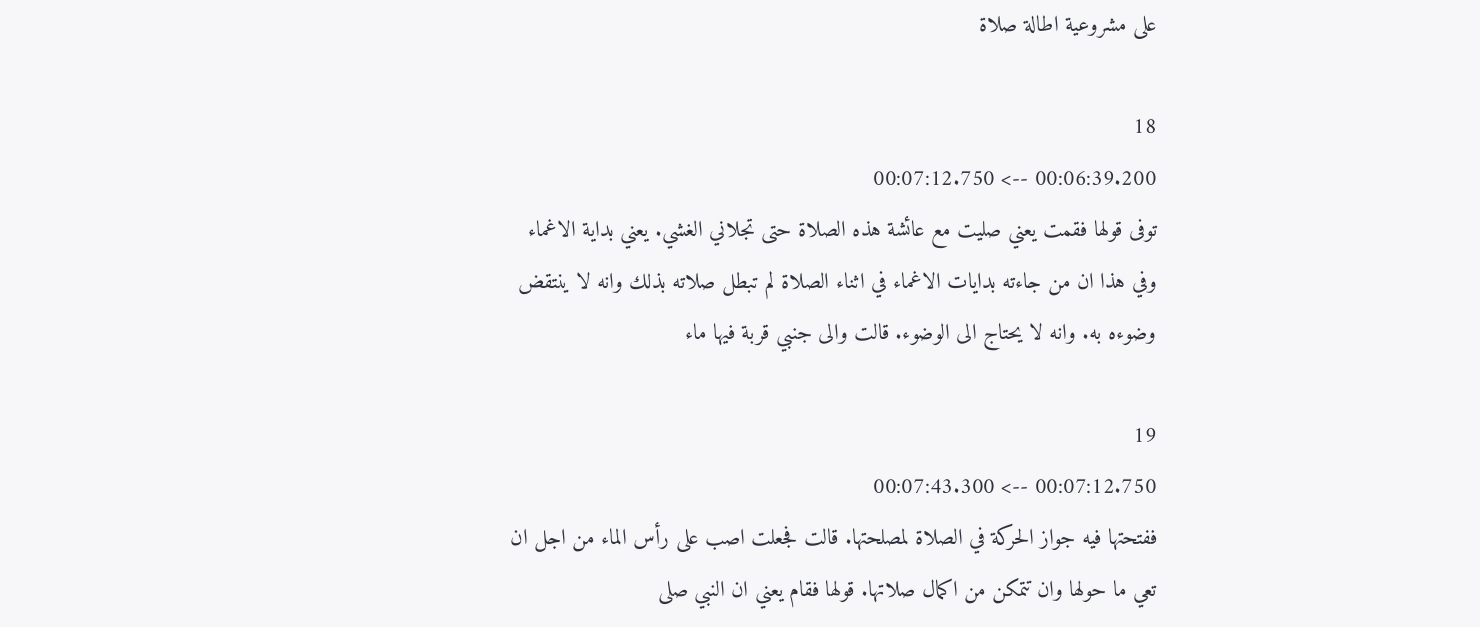على مشروعية اطالة صلاة

18
00:06:39.200 --> 00:07:12.750
توفى قولها فقمت يعني صليت مع عائشة هذه الصلاة حتى تجلاني الغشي. يعني بداية الاغماء وفي هذا ان من جاءته بدايات الاغماء في اثناء الصلاة لم تبطل صلاته بذلك وانه لا ينتقض وضوءه به. وانه لا يحتاج الى الوضوء. قالت والى جنبي قربة فيها ماء

19
00:07:12.750 --> 00:07:43.300
ففتحتها فيه جواز الحركة في الصلاة لمصلحتها. قالت فجعلت اصب على رأس الماء من اجل ان تعي ما حولها وان تتمكن من اكمال صلاتها. قولها فقام يعني ان النبي صلى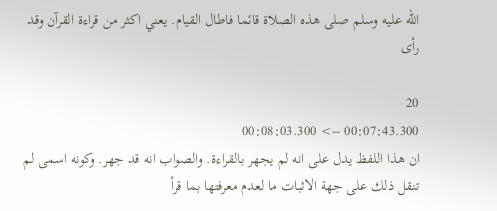الله عليه وسلم صلى هذه الصلاة قائما فاطال القيام. يعني اكثر من قراءة القرآن وقد رأى

20
00:07:43.300 --> 00:08:03.300
ان هذا اللفظ يدل على انه لم يجهر بالقراءة. والصواب انه قد جهر. وكونه اسمى لم تنقل ذلك على جهة الاثبات ما لعدم معرفتها بما قرأ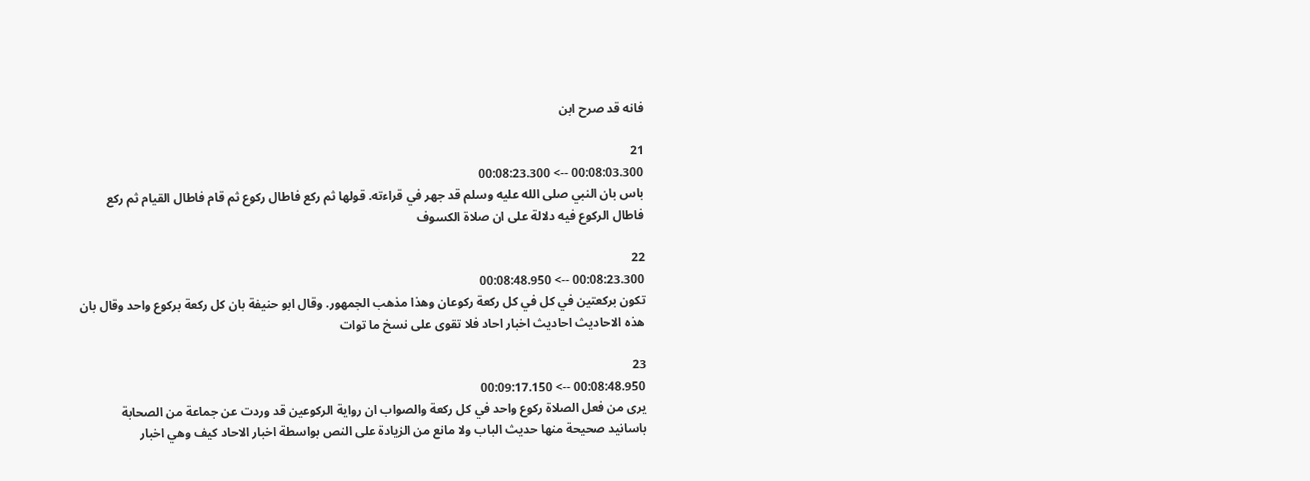فانه قد صرح ابن

21
00:08:03.300 --> 00:08:23.300
باس بان النبي صلى الله عليه وسلم قد جهر في قراءته. قولها ثم ركع فاطال ركوع ثم قام فاطال القيام ثم ركع فاطال الركوع فيه دلالة على ان صلاة الكسوف

22
00:08:23.300 --> 00:08:48.950
تكون بركعتين في كل في كل ركعة ركوعان وهذا مذهب الجمهور. وقال ابو حنيفة بان كل ركعة بركوع واحد وقال بان هذه الاحاديث احاديث اخبار احاد فلا تقوى على نسخ ما توات

23
00:08:48.950 --> 00:09:17.150
يرى من فعل الصلاة ركوع واحد في كل ركعة والصواب ان رواية الركوعين قد وردت عن جماعة من الصحابة باسانيد صحيحة منها حديث الباب ولا مانع من الزيادة على النص بواسطة اخبار الاحاد كيف وهي اخبار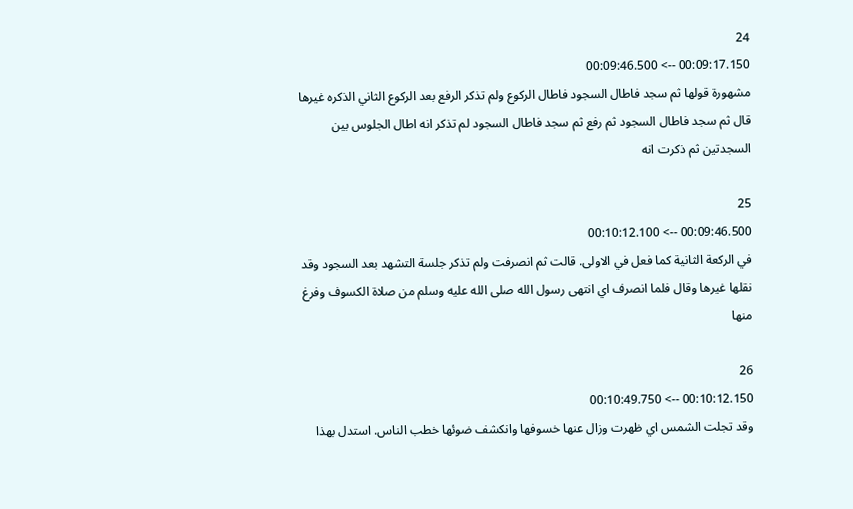24
00:09:17.150 --> 00:09:46.500
مشهورة قولها ثم سجد فاطال السجود فاطال الركوع ولم تذكر الرفع بعد الركوع الثاني الذكره غيرها قال ثم سجد فاطال السجود ثم رفع ثم سجد فاطال السجود لم تذكر انه اطال الجلوس بين السجدتين ثم ذكرت انه

25
00:09:46.500 --> 00:10:12.100
في الركعة الثانية كما فعل في الاولى. قالت ثم انصرفت ولم تذكر جلسة التشهد بعد السجود وقد نقلها غيرها وقال فلما انصرف اي انتهى رسول الله صلى الله عليه وسلم من صلاة الكسوف وفرغ منها

26
00:10:12.150 --> 00:10:49.750
وقد تجلت الشمس اي ظهرت وزال عنها خسوفها وانكشف ضوئها خطب الناس. استدل بهذا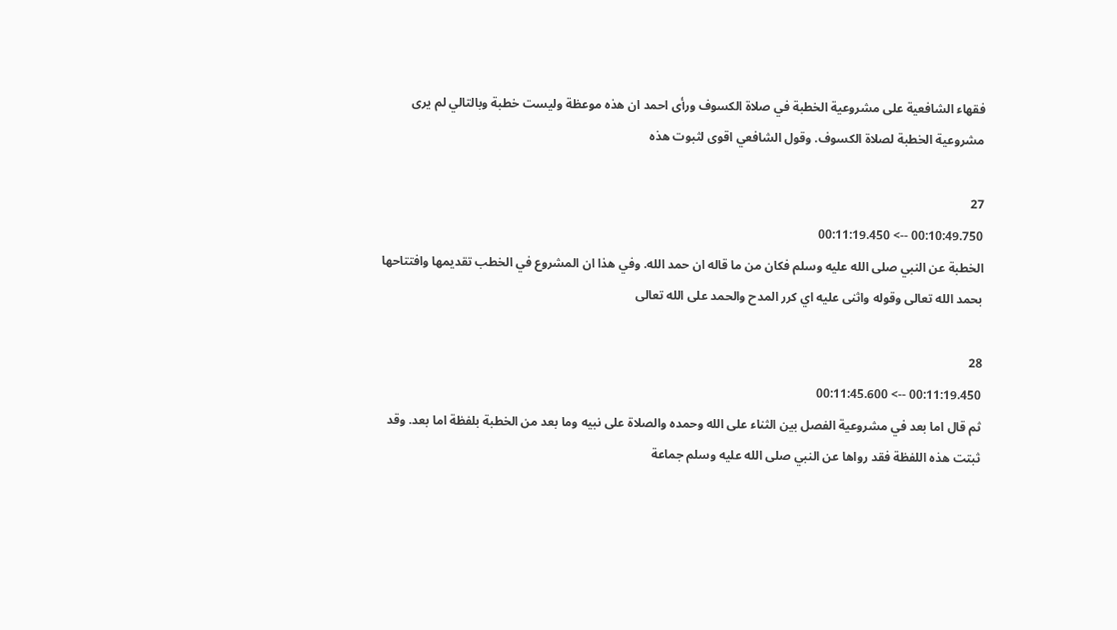فقهاء الشافعية على مشروعية الخطبة في صلاة الكسوف ورأى احمد ان هذه موعظة وليست خطبة وبالتالي لم يرى مشروعية الخطبة لصلاة الكسوف. وقول الشافعي اقوى لثبوت هذه

27
00:10:49.750 --> 00:11:19.450
الخطبة عن النبي صلى الله عليه وسلم فكان من ما قاله ان حمد الله. وفي هذا ان المشروع في الخطب تقديمها وافتتاحها بحمد الله تعالى وقوله واثنى عليه اي كرر المدح والحمد على الله تعالى

28
00:11:19.450 --> 00:11:45.600
ثم قال اما بعد في مشروعية الفصل بين الثناء على الله وحمده والصلاة على نبيه وما بعد من الخطبة بلفظة اما بعد. وقد ثبتت هذه اللفظة فقد رواها عن النبي صلى الله عليه وسلم جماعة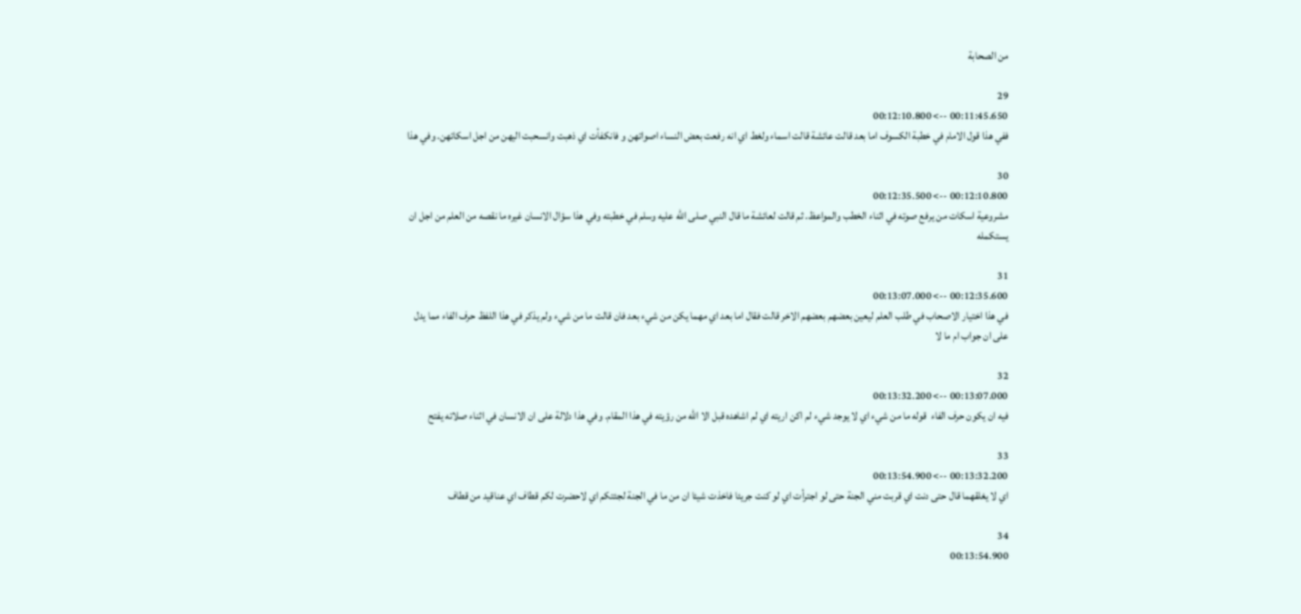من الصحابة

29
00:11:45.650 --> 00:12:10.800
ففي هذا قول الامام في خطبة الكسوف اما بعد قالت عائشة قالت اسماء ولغط اي انه رفعت بعض النساء اصواتهن و فانكفأت اي ذهبت وانسحبت اليهن من اجل اسكاتهن. وفي هذا

30
00:12:10.800 --> 00:12:35.500
مشروعية اسكات من يرفع صوته في اثناء الخطب والمواعظ. ثم قالت لعائشة ما قال النبي صلى الله عليه وسلم في خطبته وفي هذا سؤال الانسان غيره ما نقصه من العلم من اجل ان يستكمله

31
00:12:35.600 --> 00:13:07.000
في هذا اختيار الاصحاب في طلب العلم ليعين بعضهم بعضهم الاخر قالت فقال اما بعد اي مهما يكن من شيء بعد فان قالت ما من شيء ولم يذكر في هذا اللفظ حرف الفاء مما يدل على ان جواب ام ما لا

32
00:13:07.000 --> 00:13:32.200
فيه ان يكون حرف الفاء  قوله ما من شيء اي لا يوجد شيء لم اكن اريته اي لم اشاهده قبل الا الله من رؤيته في هذا المقام. وفي هذا دلالة على ان الانسان في اثناء صلاته يفتح

33
00:13:32.200 --> 00:13:54.900
اي لا يغلقهما قال حتى دنت اي قربت مني الجنة حتى لو اجترأت اي لو كنت جريئا فاخذت شيئا ان من ما في الجنة لجئتكم اي لاحضرت لكم قطاف اي عناقيد من قطاف

34
00:13:54.900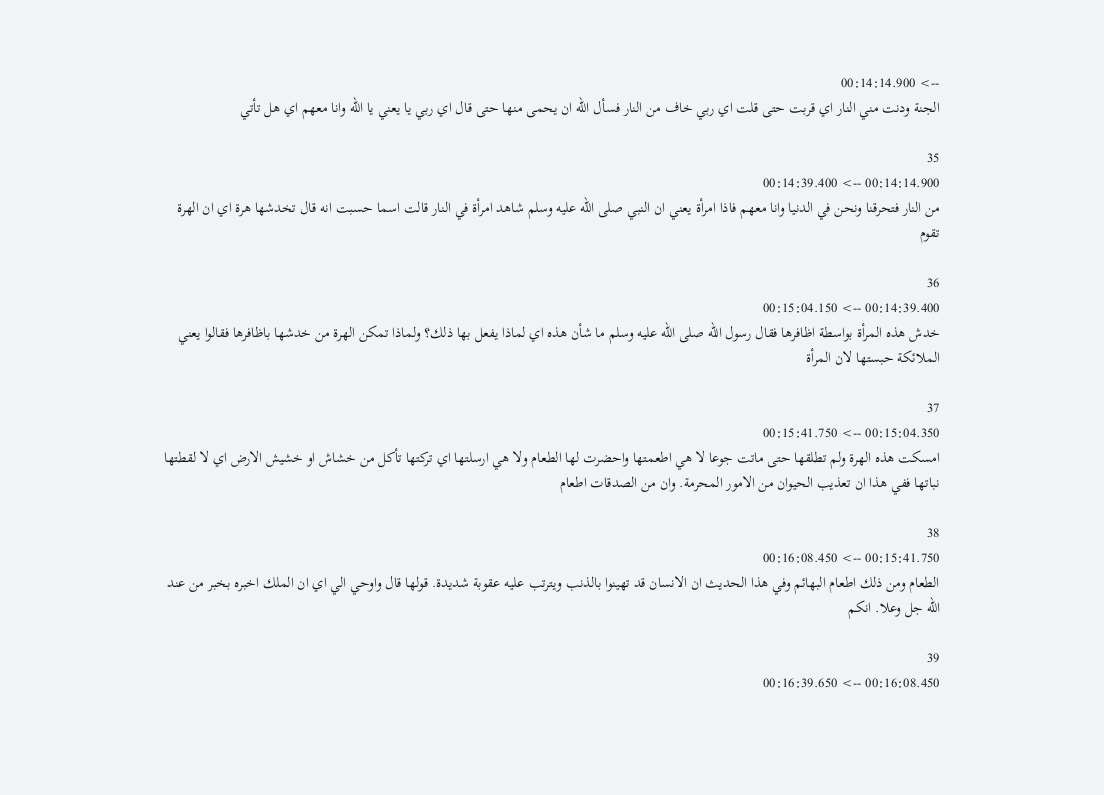--> 00:14:14.900
الجنة ودنت مني النار اي قربت حتى قلت اي ربي خاف من النار فسأل الله ان يحمى منها حتى قال اي ربي يا يعني يا الله وانا معهم اي هل تأتي

35
00:14:14.900 --> 00:14:39.400
من النار فتحرقنا ونحن في الدنيا وانا معهم فاذا امرأة يعني ان النبي صلى الله عليه وسلم شاهد امرأة في النار قالت اسما حسبت انه قال تخدشها هرة اي ان الهرة تقوم

36
00:14:39.400 --> 00:15:04.150
خدش هذه المرأة بواسطة اظافرها فقال رسول الله صلى الله عليه وسلم ما شأن هذه اي لماذا يفعل بها ذلك؟ ولماذا تمكن الهرة من خدشها باظافرها فقالوا يعني الملائكة حبستها لان المرأة

37
00:15:04.350 --> 00:15:41.750
امسكت هذه الهرة ولم تطلقها حتى ماتت جوعا لا هي اطعمتها واحضرت لها الطعام ولا هي ارسلتها اي تركتها تأكل من خشاش او خشيش الارض اي لا لقطتها نباتها ففي هذا ان تعذيب الحيوان من الامور المحرمة. وان من الصدقات اطعام

38
00:15:41.750 --> 00:16:08.450
الطعام ومن ذلك اطعام البهائم وفي هذا الحديث ان الانسان قد تهينوا بالذنب ويترتب عليه عقوبة شديدة. قولها قال واوحي الي اي ان الملك اخبره بخبر من عند الله جل وعلا. انكم

39
00:16:08.450 --> 00:16:39.650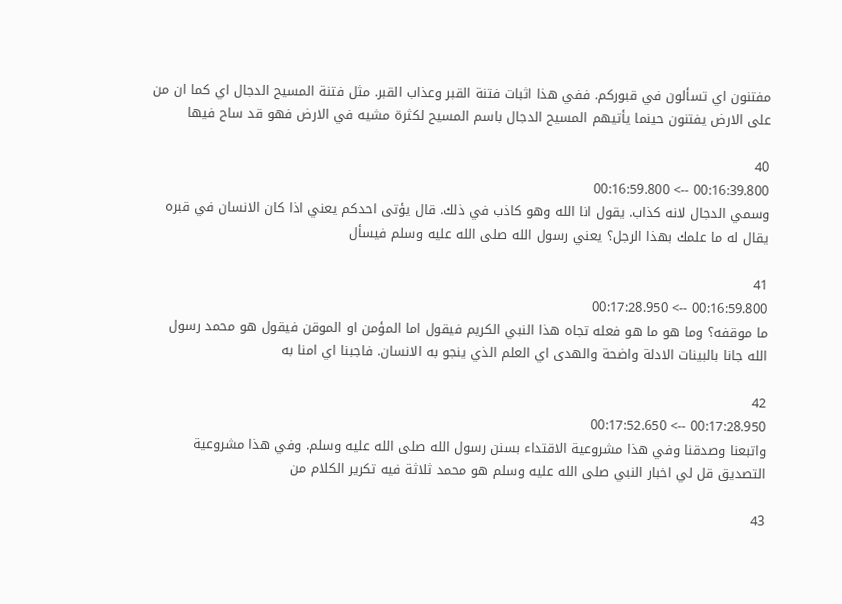مفتنون اي تسألون في قبوركم. ففي هذا اثبات فتنة القبر وعذاب القبر. مثل فتنة المسيح الدجال اي كما ان من على الارض يفتنون حينما يأتيهم المسيح الدجال باسم المسيح لكثرة مشيه في الارض فهو قد ساح فيها

40
00:16:39.800 --> 00:16:59.800
وسمي الدجال لانه كذاب. يقول انا الله وهو كاذب في ذلك. قال يؤتى احدكم يعني اذا كان الانسان في قبره يقال له ما علمك بهذا الرجل؟ يعني رسول الله صلى الله عليه وسلم فيسأل

41
00:16:59.800 --> 00:17:28.950
ما موقفه؟ وما هو ما هو فعله تجاه هذا النبي الكريم فيقول اما المؤمن او الموقن فيقول هو محمد رسول الله جانا بالبينات الادلة واضحة والهدى اي العلم الذي ينجو به الانسان. فاجبنا اي امنا به

42
00:17:28.950 --> 00:17:52.650
واتبعنا وصدقنا وفي هذا مشروعية الاقتداء بسنن رسول الله صلى الله عليه وسلم. وفي هذا مشروعية التصديق قل لي اخبار النبي صلى الله عليه وسلم هو محمد ثلاثة فيه تكرير الكلام من

43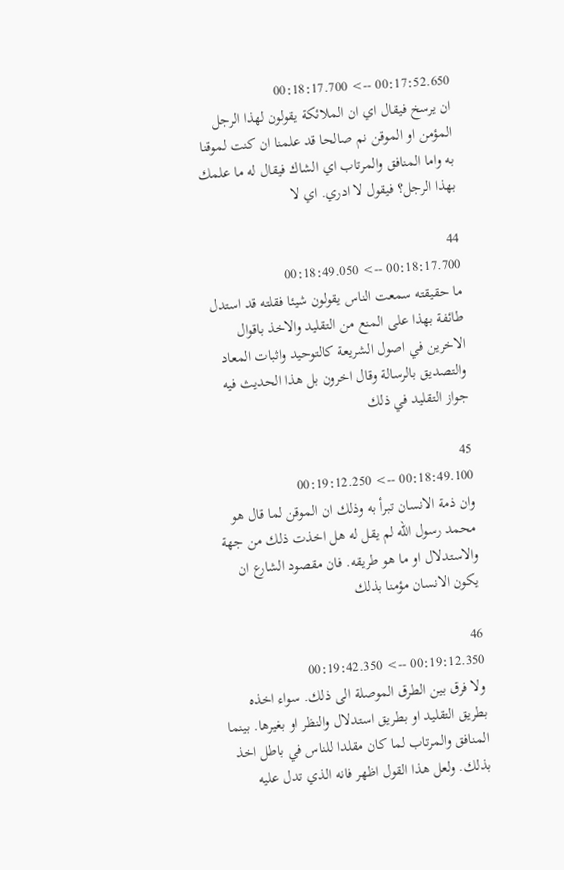00:17:52.650 --> 00:18:17.700
ان يرسخ فيقال اي ان الملائكة يقولون لهذا الرجل المؤمن او الموقن نم صالحا قد علمنا ان كنت لموقنا به واما المنافق والمرتاب اي الشاك فيقال له ما علمك بهذا الرجل؟ فيقول لا ادري. اي لا

44
00:18:17.700 --> 00:18:49.050
ما حقيقته سمعت الناس يقولون شيئا فقلته قد استدل طائفة بهذا على المنع من التقليد والاخذ باقوال الاخرين في اصول الشريعة كالتوحيد واثبات المعاد والتصديق بالرسالة وقال اخرون بل هذا الحديث فيه جواز التقليد في ذلك

45
00:18:49.100 --> 00:19:12.250
وان ذمة الانسان تبرأ به وذلك ان الموقن لما قال هو محمد رسول الله لم يقل له هل اخذت ذلك من جهة والاستدلال او ما هو طريقه. فان مقصود الشارع ان يكون الانسان مؤمنا بذلك

46
00:19:12.350 --> 00:19:42.350
ولا فرق بين الطرق الموصلة الى ذلك. سواء اخذه بطريق التقليد او بطريق استدلال والنظر او بغيرها. بينما المنافق والمرتاب لما كان مقلدا للناس في باطل اخذ بذلك. ولعل هذا القول اظهر فانه الذي تدل عليه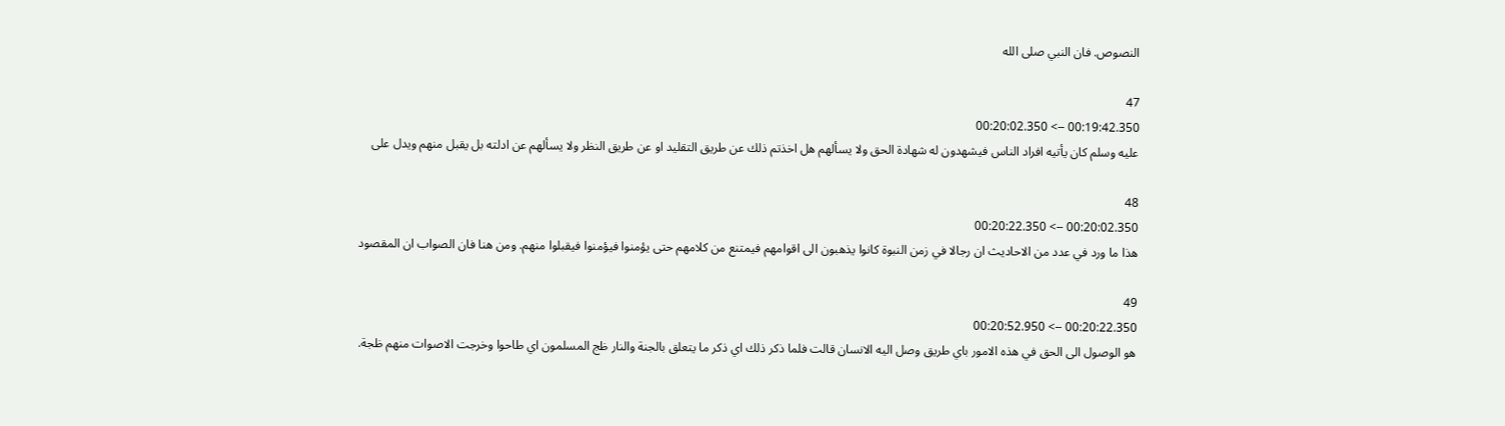النصوص. فان النبي صلى الله

47
00:19:42.350 --> 00:20:02.350
عليه وسلم كان يأتيه افراد الناس فيشهدون له شهادة الحق ولا يسألهم هل اخذتم ذلك عن طريق التقليد او عن طريق النظر ولا يسألهم عن ادلته بل يقبل منهم ويدل على

48
00:20:02.350 --> 00:20:22.350
هذا ما ورد في عدد من الاحاديث ان رجالا في زمن النبوة كانوا يذهبون الى اقوامهم فيمتنع من كلامهم حتى يؤمنوا فيؤمنوا فيقبلوا منهم. ومن هنا فان الصواب ان المقصود

49
00:20:22.350 --> 00:20:52.950
هو الوصول الى الحق في هذه الامور باي طريق وصل اليه الانسان قالت فلما ذكر ذلك اي ذكر ما يتعلق بالجنة والنار ظج المسلمون اي طاحوا وخرجت الاصوات منهم ظجة.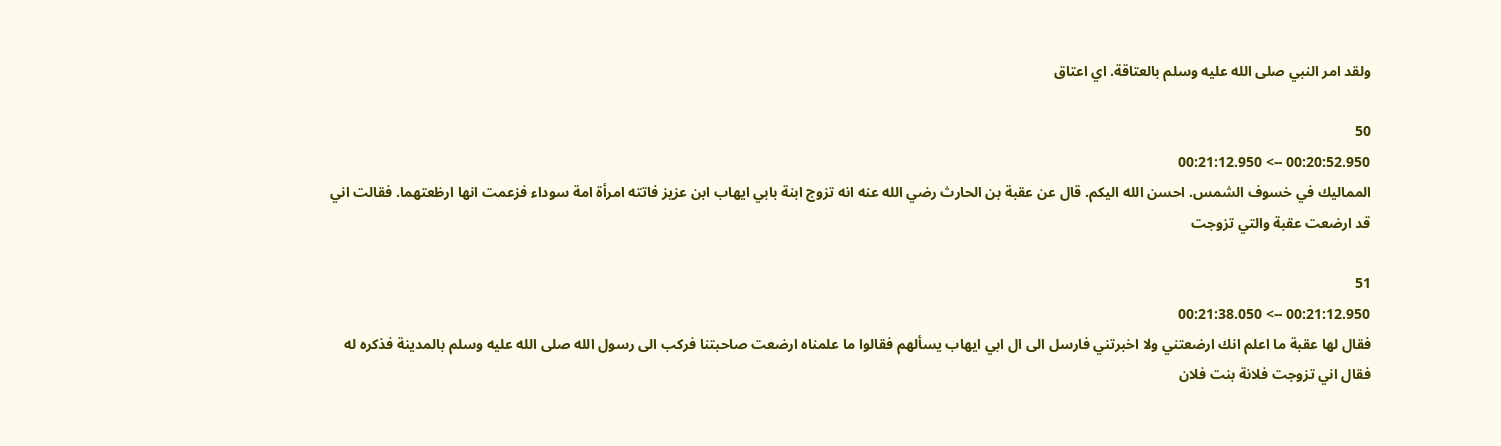ولقد امر النبي صلى الله عليه وسلم بالعتاقة. اي اعتاق

50
00:20:52.950 --> 00:21:12.950
المماليك في خسوف الشمس. احسن الله اليكم. قال عن عقبة بن الحارث رضي الله عنه انه تزوج ابنة بابي ايهاب ابن عزيز فاتته امرأة امة سوداء فزعمت انها ارظعتهما. فقالت اني قد ارضعت عقبة والتي تزوجت

51
00:21:12.950 --> 00:21:38.050
فقال لها عقبة ما اعلم انك ارضعتني ولا اخبرتني فارسل الى ال ابي ايهاب يسألهم فقالوا ما علمناه ارضعت صاحبتنا فركب الى رسول الله صلى الله عليه وسلم بالمدينة فذكره له فقال اني تزوجت فلانة بنت فلان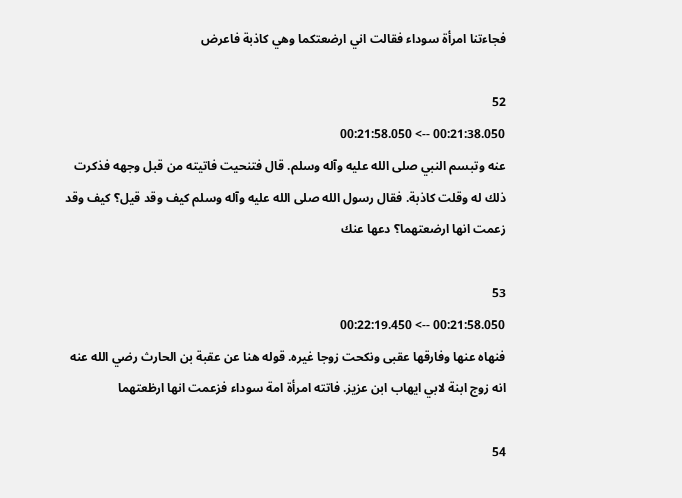فجاءتنا امرأة سوداء فقالت اني ارضعتكما وهي كاذبة فاعرض

52
00:21:38.050 --> 00:21:58.050
عنه وتبسم النبي صلى الله عليه وآله وسلم. قال فتنحيت فاتيته من قبل وجهه فذكرت ذلك له وقلت كاذبة. فقال رسول الله صلى الله عليه وآله وسلم كيف وقد قيل؟ كيف وقد زعمت انها ارضعتهما؟ دعها عنك

53
00:21:58.050 --> 00:22:19.450
فنهاه عنها وفارقها عقبى ونكحت زوجا غيره. قوله هنا عن عقبة بن الحارث رضي الله عنه انه زوج ابنة لابي ايهاب ابن عزيز. فاتته امرأة امة سوداء فزعمت انها ارظعتهما

54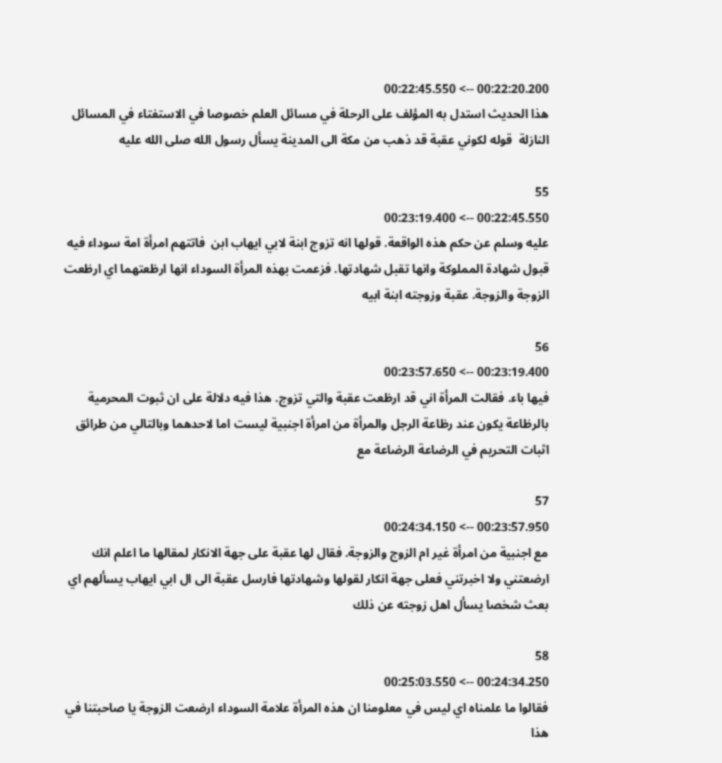00:22:20.200 --> 00:22:45.550
هذا الحديث استدل به المؤلف على الرحلة في مسائل العلم خصوصا في الاستفتاء في المسائل النازلة  قوله لكوني عقبة قد ذهب من مكة الى المدينة يسأل رسول الله صلى الله عليه

55
00:22:45.550 --> 00:23:19.400
عليه وسلم عن حكم هذه الواقعة. قولها انه تزوج ابنة لابي ايهاب ابن  فاتتهم امرأة امة سوداء فيه قبول شهادة المملوكة وانها تقبل شهادتها. فزعمت بهذه المرأة السوداء انها ارظعتهما اي ارظعت الزوجة والزوجة. عقبة وزوجته ابنة ابيه

56
00:23:19.400 --> 00:23:57.650
فيها باء. فقالت المرأة اني قد ارظعت عقبة والتي تزوج. هذا فيه دلالة على ان ثبوت المحرمية بالرظاعة يكون عند رظاعة الرجل والمرأة من امرأة اجنبية ليست اما لاحدهما وبالتالي من طرائق اثبات التحريم في الرضاعة الرضاعة مع

57
00:23:57.950 --> 00:24:34.150
مع اجنبية من امرأة غير ام الزوج والزوجة. فقال لها عقبة على جهة الانكار لمقالها ما اعلم انك ارضعتني ولا اخبرتني فعلى جهة انكار لقولها وشهادتها فارسل عقبة الى ال ابي ايهاب يسألهم اي بعث شخصا يسأل اهل زوجته عن ذلك

58
00:24:34.250 --> 00:25:03.550
فقالوا ما علمناه اي ليس في معلومنا ان هذه المرأة علامة السوداء ارضعت الزوجة يا صاحبتنا في هذا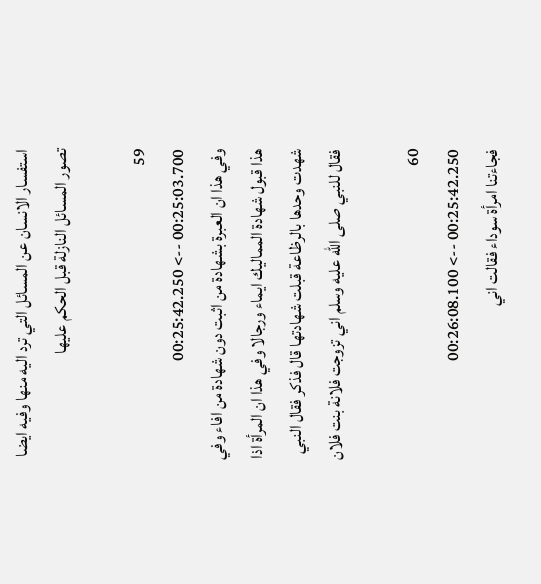استفسار الانسان عن المسائل التي ترد اليه منها وفيه ايضا تصور المسائل النازلة قبل الحكم عليها

59
00:25:03.700 --> 00:25:42.250
وفي هذا ان العبرة بشهادة من اثبت دون شهادة من افاء وفي هذا قبول شهادة المماليك ايماء ورجالا وفي هذا ان المرأة اذا شهدت وحدها بالرظاعة قبلت شهادتها قال فذكر فقال النبي فقال للنبي صلى الله عليه وسلم اني تزوجت فلانة بنت فلان

60
00:25:42.250 --> 00:26:08.100
فجاءتنا امرأة سوداء فقالت اني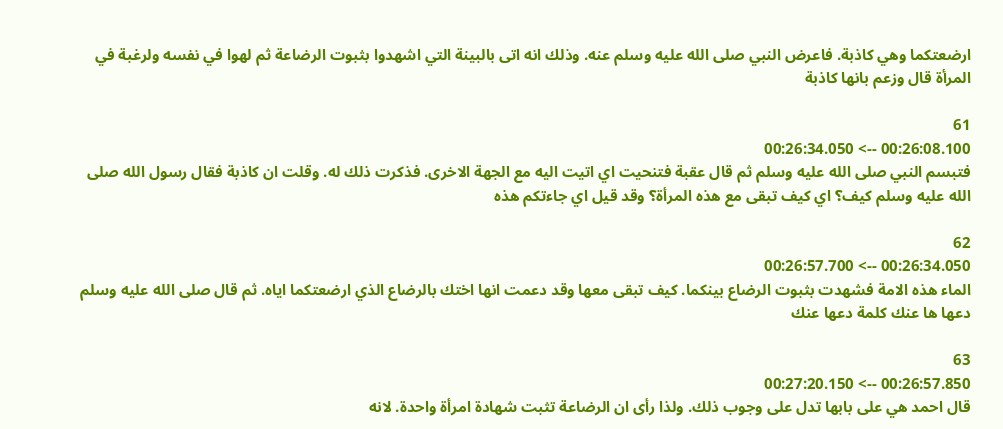ارضعتكما وهي كاذبة. فاعرض النبي صلى الله عليه وسلم عنه. وذلك انه اتى بالبينة التي اشهدوا بثبوت الرضاعة ثم لهوا في نفسه ولرغبة في المرأة قال وزعم بانها كاذبة

61
00:26:08.100 --> 00:26:34.050
فتبسم النبي صلى الله عليه وسلم ثم قال عقبة فتنحيت اي اتيت اليه مع الجهة الاخرى. فذكرت ذلك له. وقلت ان كاذبة فقال رسول الله صلى الله عليه وسلم كيف؟ اي كيف تبقى مع هذه المرأة؟ وقد قيل اي جاءتكم هذه

62
00:26:34.050 --> 00:26:57.700
الماء هذه الامة فشهدت بثبوت الرضاع بينكما. كيف تبقى معها وقد دعمت انها اختك بالرضاع الذي ارضعتكما اياه. ثم قال صلى الله عليه وسلم دعها ها عنك كلمة دعها عنك

63
00:26:57.850 --> 00:27:20.150
قال احمد هي على بابها تدل على وجوب ذلك. ولذا رأى ان الرضاعة تثبت شهادة امرأة واحدة. لانه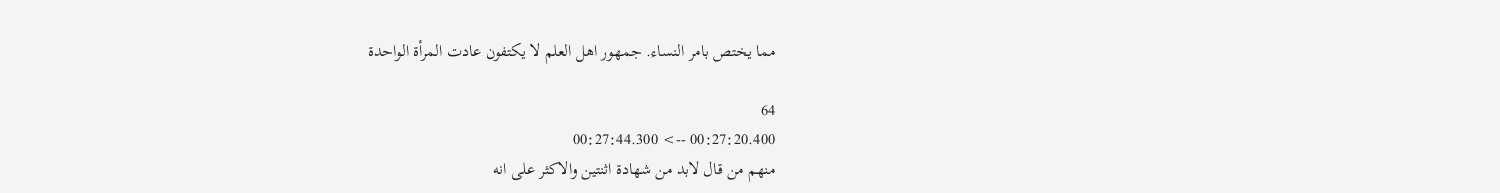مما يختص بامر النساء. جمهور اهل العلم لا يكتفون عادت المرأة الواحدة

64
00:27:20.400 --> 00:27:44.300
منهم من قال لابد من شهادة اثنتين والاكثر على انه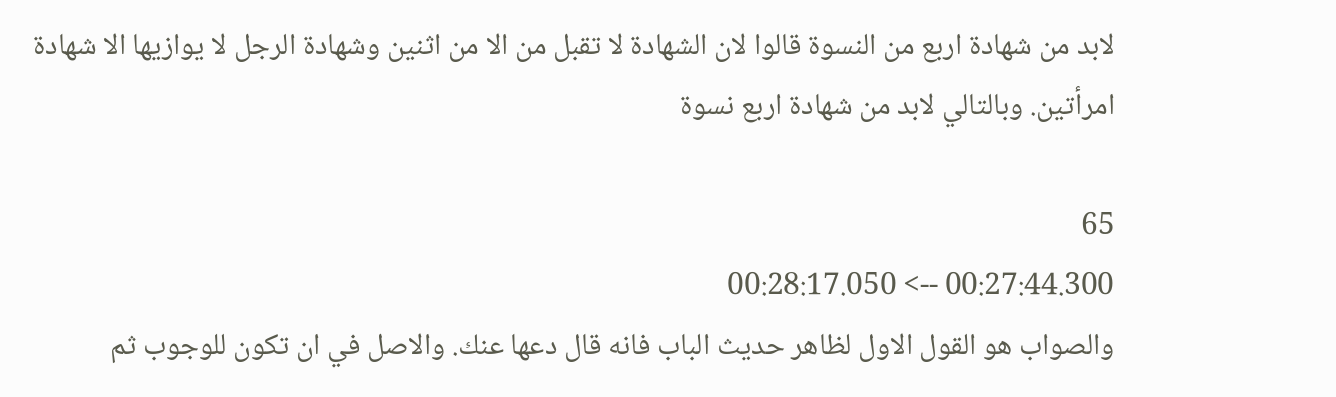لابد من شهادة اربع من النسوة قالوا لان الشهادة لا تقبل من الا من اثنين وشهادة الرجل لا يوازيها الا شهادة امرأتين. وبالتالي لابد من شهادة اربع نسوة

65
00:27:44.300 --> 00:28:17.050
والصواب هو القول الاول لظاهر حديث الباب فانه قال دعها عنك. والاصل في ان تكون للوجوب ثم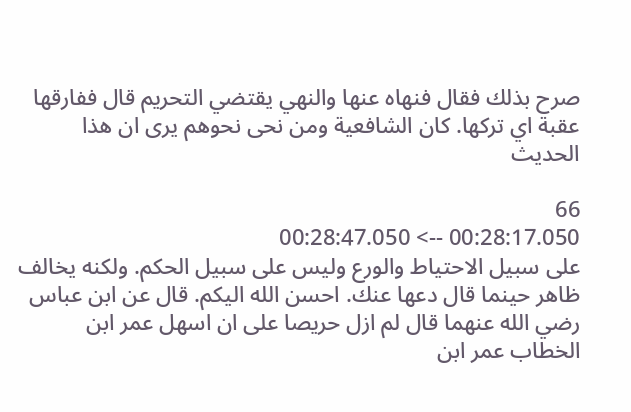صرح بذلك فقال فنهاه عنها والنهي يقتضي التحريم قال ففارقها عقبة اي تركها. كان الشافعية ومن نحى نحوهم يرى ان هذا الحديث

66
00:28:17.050 --> 00:28:47.050
على سبيل الاحتياط والورع وليس على سبيل الحكم. ولكنه يخالف ظاهر حينما قال دعها عنك. احسن الله اليكم. قال عن ابن عباس رضي الله عنهما قال لم ازل حريصا على ان اسهل عمر ابن الخطاب عمر ابن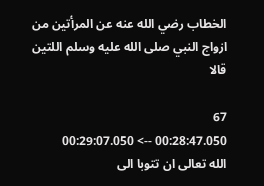الخطاب رضي الله عنه عن المرأتين من ازواج النبي صلى الله عليه وسلم اللتين قالا

67
00:28:47.050 --> 00:29:07.050
الله تعالى ان تتوبا الى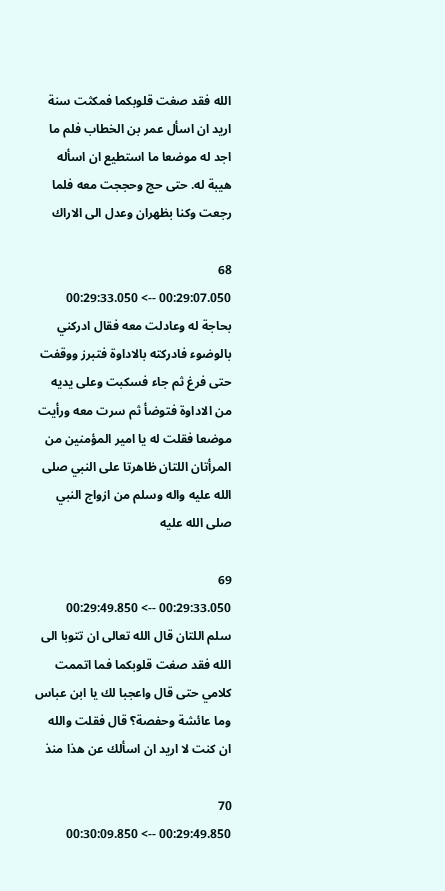الله فقد صغت قلوبكما فمكثت سنة اريد ان اسأل عمر بن الخطاب فلم ما اجد له موضعا ما استطيع ان اسأله هيبة له. حتى حج وحججت معه فلما رجعت وكنا بظهران وعدل الى الاراك

68
00:29:07.050 --> 00:29:33.050
بحاجة له وعادلت معه فقال ادركني بالوضوء فادركته بالاداوة فتبرز ووقفت حتى فرغ ثم جاء فسكبت وعلى يديه من الاداوة فتوضأ ثم سرت معه ورأيت موضعا فقلت له يا امير المؤمنين من المرأتان اللتان ظاهرتا على النبي صلى الله عليه واله وسلم من ازواج النبي صلى الله عليه

69
00:29:33.050 --> 00:29:49.850
سلم اللتان قال الله تعالى ان تتوبا الى الله فقد صغت قلوبكما فما اتممت كلامي حتى قال واعجبا لك يا ابن عباس وما عائشة وحفصة؟ قال فقلت والله ان كنت لا اريد ان اسألك عن هذا منذ

70
00:29:49.850 --> 00:30:09.850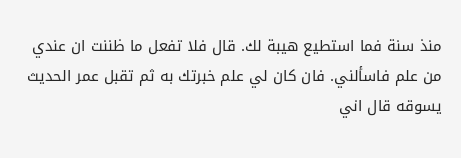منذ سنة فما استطيع هيبة لك. قال فلا تفعل ما ظننت ان عندي من علم فاسألني. فان كان لي علم خبرتك به ثم تقبل عمر الحديث يسوقه قال اني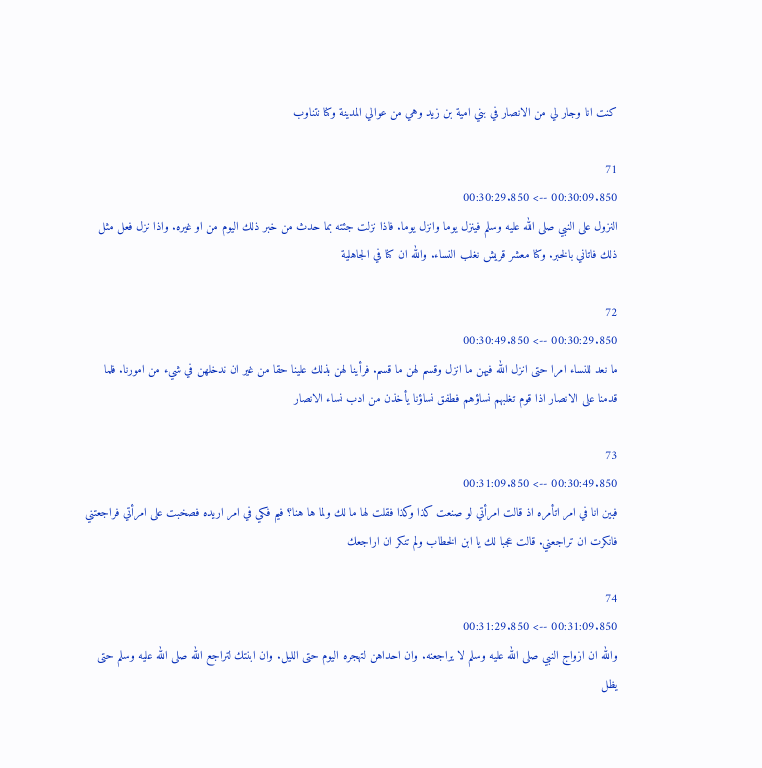كنت انا وجار لي من الانصار في بني امية بن زيد وهي من عوالي المدينة وكنا نتناوب

71
00:30:09.850 --> 00:30:29.850
النزول على النبي صلى الله عليه وسلم فينزل يوما وانزل يوما. فاذا نزلت جئته بما حدث من خبر ذلك اليوم من او غيره. واذا نزل فعل مثل ذلك فاتاني بالخبر. وكنا معشر قريش نغلب النساء. والله ان كنا في الجاهلية

72
00:30:29.850 --> 00:30:49.850
ما نعد للنساء امرا حتى انزل الله فيهن ما انزل وقسم لهن ما قسم. فرأينا لهن بذلك علينا حقا من غير ان ندخلهن في شيء من امورنا. فلما قدمنا على الانصار اذا قوم تغلبهم نساؤهم فطفق نساؤنا يأخذن من ادب نساء الانصار

73
00:30:49.850 --> 00:31:09.850
فبين انا في امر اتأمره اذ قالت امرأتي لو صنعت كذا وكذا فقلت لها ما لك ولما ها هنا؟ فيم فكي في امر اريده فصخبت على امرأتي فراجعتني فانكرت ان تراجعني. قالت عجبا لك يا ابن الخطاب ولم تنكر ان اراجعك

74
00:31:09.850 --> 00:31:29.850
والله ان ازواج النبي صلى الله عليه وسلم لا يراجعنه. وان احداهن لتهجره اليوم حتى الليل. وان ابنتك لتراجع الله صلى الله عليه وسلم حتى يظل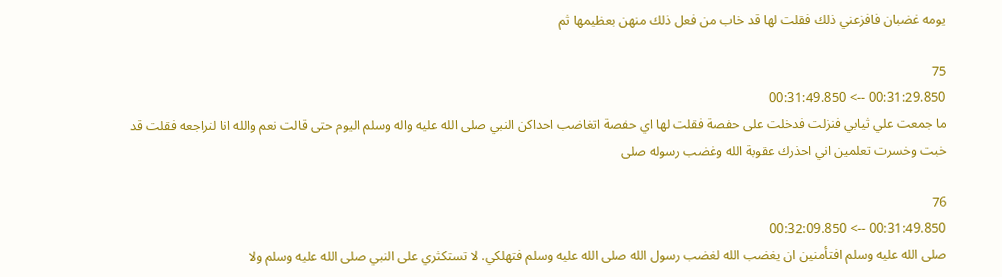يومه غضبان فافزعني ذلك فقلت لها قد خاب من فعل ذلك منهن بعظيمها ثم

75
00:31:29.850 --> 00:31:49.850
ما جمعت علي ثيابي فنزلت فدخلت على حفصة فقلت لها اي حفصة اتغاضب احداكن النبي صلى الله عليه واله وسلم اليوم حتى قالت نعم والله انا لنراجعه فقلت قد خبت وخسرت تعلمين اني احذرك عقوبة الله وغضب رسوله صلى

76
00:31:49.850 --> 00:32:09.850
صلى الله عليه وسلم افتأمنين ان يغضب الله لغضب رسول الله صلى الله عليه وسلم فتهلكي. لا تستكثري على النبي صلى الله عليه وسلم ولا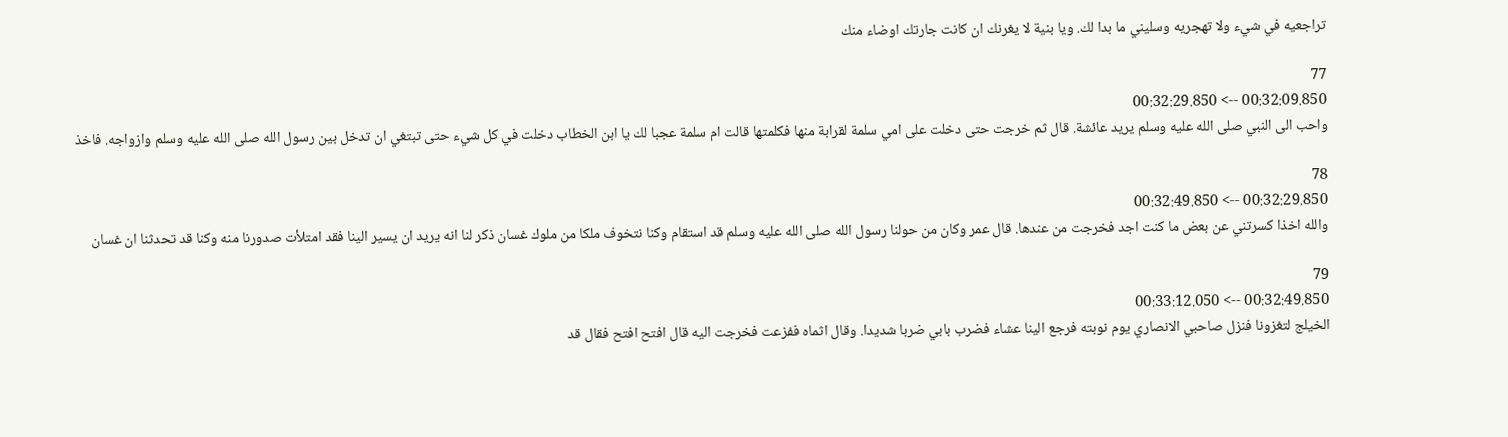تراجعيه في شيء ولا تهجريه وسليني ما بدا لك. ويا بنية لا يغرنك ان كانت جارتك اوضاء منك

77
00:32:09.850 --> 00:32:29.850
واحب الى النبي صلى الله عليه وسلم يريد عائشة. قال ثم خرجت حتى دخلت على امي سلمة لقرابة منها فكلمتها قالت ام سلمة عجبا لك يا ابن الخطاب دخلت في كل شيء حتى تبتغي ان تدخل بين رسول الله صلى الله عليه وسلم وازواجه. فاخذ

78
00:32:29.850 --> 00:32:49.850
والله اخذا كسرتني عن بعض ما كنت اجد فخرجت من عندها. قال عمر وكان من حولنا رسول الله صلى الله عليه وسلم قد استقام وكنا نتخوف ملكا من ملوك غسان ذكر لنا انه يريد ان يسير الينا فقد امتلأت صدورنا منه وكنا قد تحدثنا ان غسان

79
00:32:49.850 --> 00:33:12.050
الخيلج لتغزونا فنزل صاحبي الانصاري يوم نوبته فرجع الينا عشاء فضرب بابي ضربا شديدا. وقال اثماه ففزعت فخرجت اليه قال افتح افتح فقال قد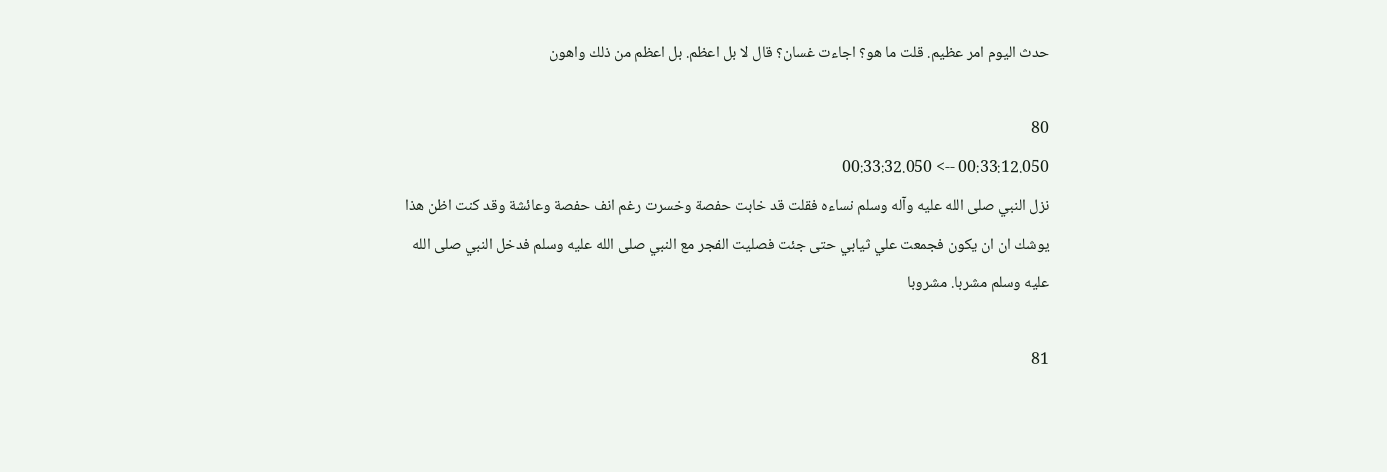حدث اليوم امر عظيم. قلت ما هو؟ اجاءت غسان؟ قال لا بل اعظم. بل اعظم من ذلك واهون

80
00:33:12.050 --> 00:33:32.050
نزل النبي صلى الله عليه وآله وسلم نساءه فقلت قد خابت حفصة وخسرت رغم انف حفصة وعائشة وقد كنت اظن هذا يوشك ان ان يكون فجمعت علي ثيابي حتى جئت فصليت الفجر مع النبي صلى الله عليه وسلم فدخل النبي صلى الله عليه وسلم مشربا. مشروبا

81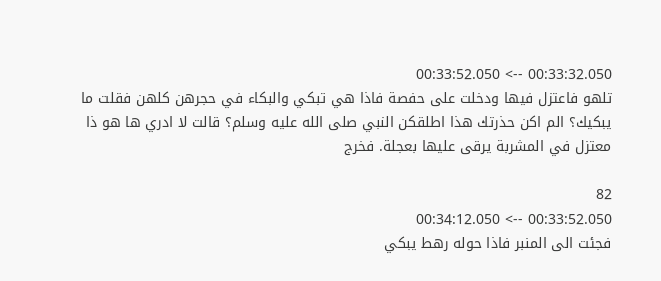00:33:32.050 --> 00:33:52.050
تلهو فاعتزل فيها ودخلت على حفصة فاذا هي تبكي والبكاء في حجرهن كلهن فقلت ما يبكيك؟ الم اكن حذرتك هذا اطلقكن النبي صلى الله عليه وسلم؟ قالت لا ادري ها هو ذا معتزل في المشربة يرقى عليها بعجلة. فخرج

82
00:33:52.050 --> 00:34:12.050
فجئت الى المنبر فاذا حوله رهط يبكي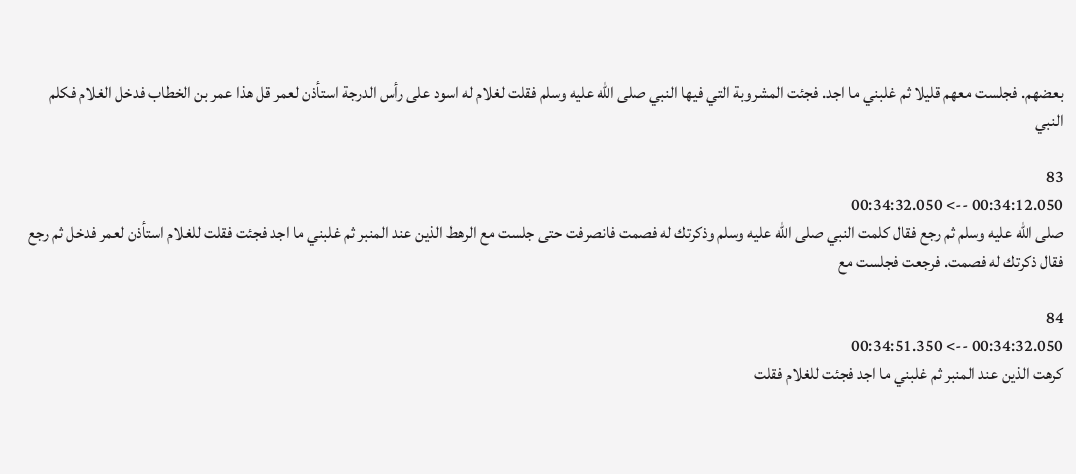بعضهم. فجلست معهم قليلا ثم غلبني ما اجد. فجئت المشروبة التي فيها النبي صلى الله عليه وسلم فقلت لغلام له اسود على رأس الدرجة استأذن لعمر قل هذا عمر بن الخطاب فدخل الغلام فكلم النبي

83
00:34:12.050 --> 00:34:32.050
صلى الله عليه وسلم ثم رجع فقال كلمت النبي صلى الله عليه وسلم وذكرتك له فصمت فانصرفت حتى جلست مع الرهط الذين عند المنبر ثم غلبني ما اجد فجئت فقلت للغلام استأذن لعمر فدخل ثم رجع فقال ذكرتك له فصمت. فرجعت فجلست مع

84
00:34:32.050 --> 00:34:51.350
كرهت الذين عند المنبر ثم غلبني ما اجد فجئت للغلام فقلت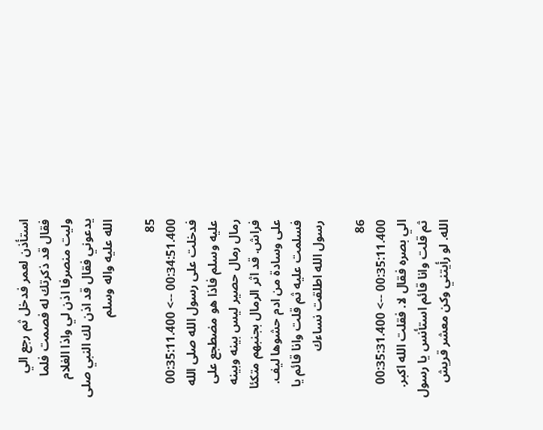استأذن لعمر فدخل ثم رجع الي فقال قد ذكرتك له فصمت فلما وليت منصرفا اذن لي واذا الغلام يدعوني فقال قد اذن لك النبي صلى الله عليه واله وسلم

85
00:34:51.400 --> 00:35:11.400
فدخلت على رسول الله صلى الله عليه وسلم فاذا هو مضطجع على رمال رمال حصير ليس بينه وبينه فراش. قد اثر الرمال بجنبهم متكئا على وسادة من ادم حشوها ليف. فسلمت عليه ثم قلت وانا قائم يا رسول الله اطلقت نساءك

86
00:35:11.400 --> 00:35:31.400
الي بصره فقال لا. فقلت الله اكبر. ثم قلت وانا قائم استأنس يا رسول الله. لو رأيتني وكن معشر قريش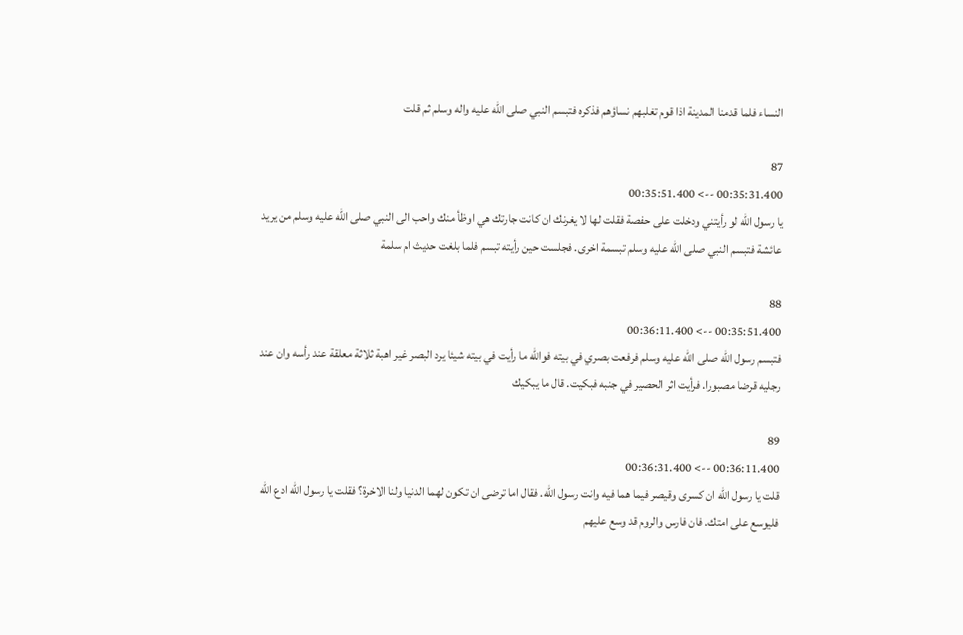النساء فلما قدمنا المدينة اذا قوم تغلبهم نساؤهم فذكره فتبسم النبي صلى الله عليه واله وسلم ثم قلت

87
00:35:31.400 --> 00:35:51.400
يا رسول الله لو رأيتني ودخلت على حفصة فقلت لها لا يغرنك ان كانت جارتك هي اوظأ منك واحب الى النبي صلى الله عليه وسلم من يريد عائشة فتبسم النبي صلى الله عليه وسلم تبسمة اخرى. فجلست حين رأيته تبسم فلما بلغت حديث ام سلمة

88
00:35:51.400 --> 00:36:11.400
فتبسم رسول الله صلى الله عليه وسلم فرفعت بصري في بيته فوالله ما رأيت في بيته شيئا يرد البصر غير اهبة ثلاثة معلقة عند رأسه وان عند رجليه قرضا مصبورا. فرأيت اثر الحصير في جنبه فبكيت. قال ما يبكيك

89
00:36:11.400 --> 00:36:31.400
قلت يا رسول الله ان كسرى وقيصر فيما هما فيه وانت رسول الله. فقال اما ترضى ان تكون لهما الدنيا ولنا الاخرة؟ فقلت يا رسول الله ادع الله فليوسع على امتك. فان فارس والروم قد وسع عليهم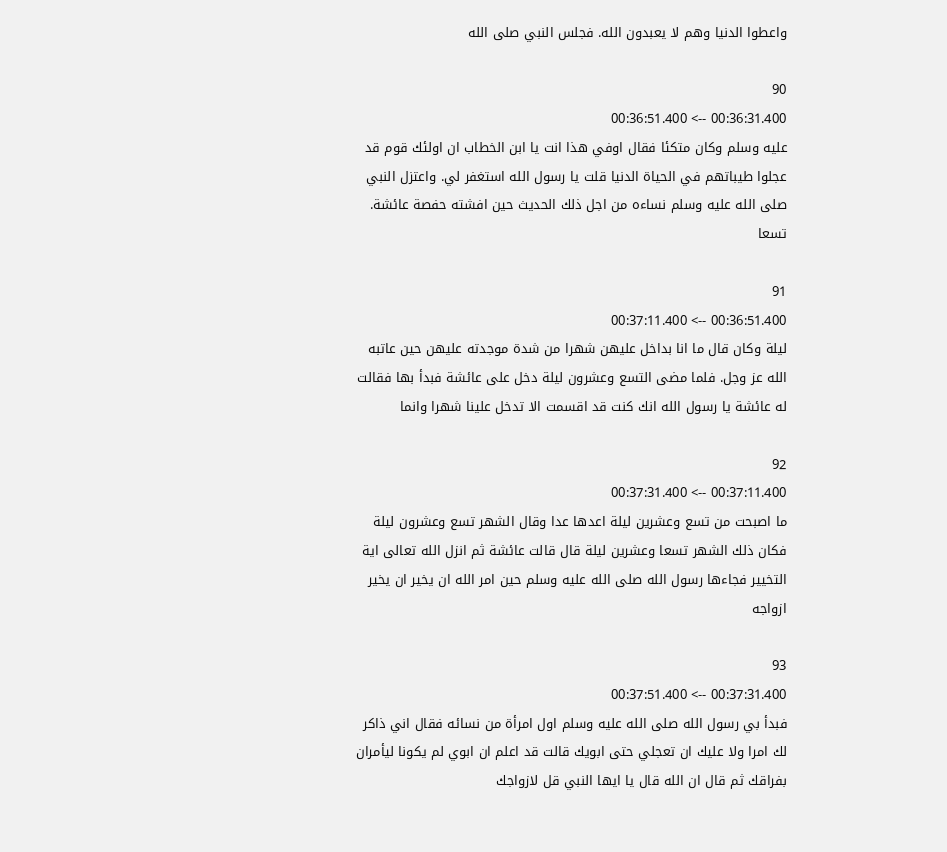واعطوا الدنيا وهم لا يعبدون الله. فجلس النبي صلى الله

90
00:36:31.400 --> 00:36:51.400
عليه وسلم وكان متكئا فقال اوفي هذا انت يا ابن الخطاب ان اولئك قوم قد عجلوا طيباتهم في الحياة الدنيا قلت يا رسول الله استغفر لي. واعتزل النبي صلى الله عليه وسلم نساءه من اجل ذلك الحديث حين افشته حفصة عائشة. تسعا

91
00:36:51.400 --> 00:37:11.400
ليلة وكان قال ما انا بداخل عليهن شهرا من شدة موجدته عليهن حين عاتبه الله عز وجل. فلما مضى التسع وعشرون ليلة دخل على عائشة فبدأ بها فقالت له عائشة يا رسول الله انك كنت قد اقسمت الا تدخل علينا شهرا وانما

92
00:37:11.400 --> 00:37:31.400
ما اصبحت من تسع وعشرين ليلة اعدها عدا وقال الشهر تسع وعشرون ليلة فكان ذلك الشهر تسعا وعشرين ليلة قال قالت عائشة ثم انزل الله تعالى اية التخيير فجاءها رسول الله صلى الله عليه وسلم حين امر الله ان يخير ان يخير ازواجه

93
00:37:31.400 --> 00:37:51.400
فبدأ بي رسول الله صلى الله عليه وسلم اول امرأة من نسائه فقال اني ذاكر لك امرا ولا عليك ان تعجلي حتى ابويك قالت قد اعلم ان ابوي لم يكونا ليأمران بفراقك ثم قال ان الله قال يا ايها النبي قل لازواجك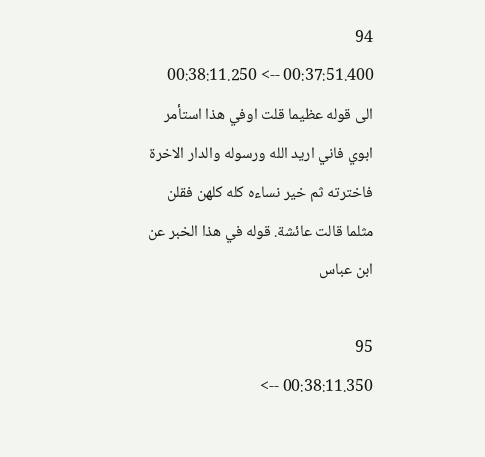94
00:37:51.400 --> 00:38:11.250
الى قوله عظيما قلت اوفي هذا استأمر ابوي فاني اريد الله ورسوله والدار الاخرة فاخترته ثم خير نساءه كله كلهن فقلن مثلما قالت عائشة. قوله في هذا الخبر عن ابن عباس

95
00:38:11.350 -->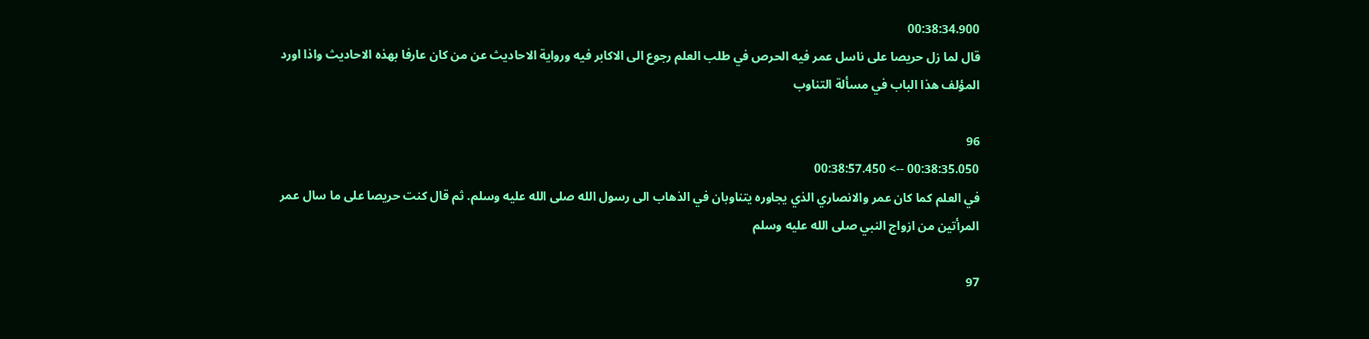00:38:34.900
قال لما زل حريصا على ناسل عمر فيه الحرص في طلب العلم رجوع الى الاكابر فيه ورواية الاحاديث عن من كان عارفا بهذه الاحاديث واذا اورد المؤلف هذا الباب في مسألة التناوب

96
00:38:35.050 --> 00:38:57.450
في العلم كما كان عمر والانصاري الذي يجاوره يتناوبان في الذهاب الى رسول الله صلى الله عليه وسلم. ثم قال كنت حريصا على ما سال عمر المرأتين من ازواج النبي صلى الله عليه وسلم

97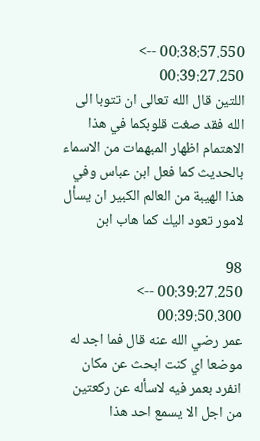00:38:57.550 --> 00:39:27.250
اللتين قال الله تعالى ان تتوبا الى الله فقد صغت قلوبكما في هذا الاهتمام اظهار المبهمات من الاسماء بالحديث كما فعل ابن عباس وفي هذا الهيبة من العالم الكبير ان يسأل لامور تعود اليك كما هاب ابن

98
00:39:27.250 --> 00:39:50.300
عمر رضي الله عنه قال فما اجد له موضعا اي كنت ابحث عن مكان انفرد بعمر فيه لاسأله عن ركعتين من اجل الا يسمع احد هذا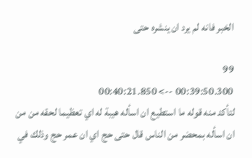الخبر فانه لم يرد ان ينشره حتى

99
00:39:50.300 --> 00:40:21.850
لتأكد منه قوله ما استطيع ان اسأله هيبة له اي تعظيما لحقه من من ان اسأله بمحضر من الناس قال حتى حج اي ان عمر حج وذلك في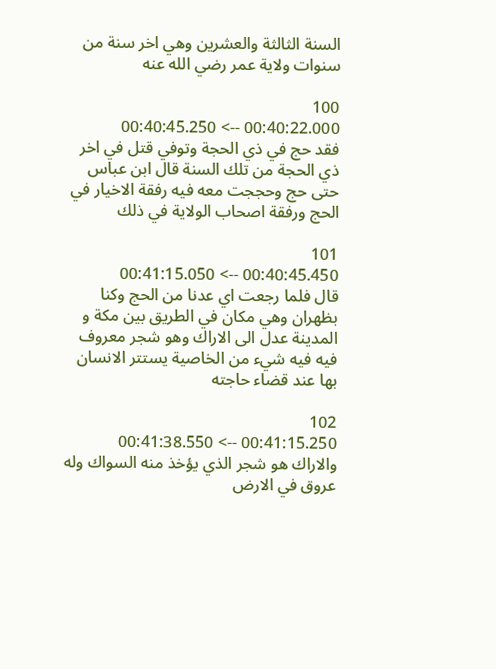السنة الثالثة والعشرين وهي اخر سنة من سنوات ولاية عمر رضي الله عنه

100
00:40:22.000 --> 00:40:45.250
فقد حج في ذي الحجة وتوفي قتل في اخر ذي الحجة من تلك السنة قال ابن عباس حتى حج وحججت معه فيه رفقة الاخيار في الحج ورفقة اصحاب الولاية في ذلك

101
00:40:45.450 --> 00:41:15.050
قال فلما رجعت اي عدنا من الحج وكنا بظهران وهي مكان في الطريق بين مكة و المدينة عدل الى الاراك وهو شجر معروف فيه فيه شيء من الخاصية يستتر الانسان بها عند قضاء حاجته

102
00:41:15.250 --> 00:41:38.550
والاراك هو شجر الذي يؤخذ منه السواك وله عروق في الارض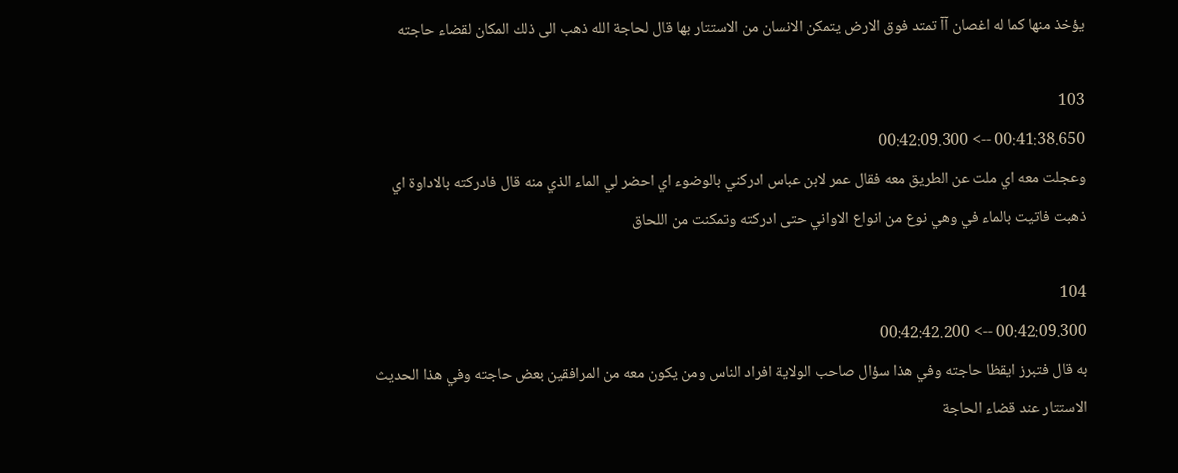يؤخذ منها كما له اغصان آآ تمتد فوق الارض يتمكن الانسان من الاستتار بها قال لحاجة الله ذهب الى ذلك المكان لقضاء حاجته

103
00:41:38.650 --> 00:42:09.300
وعجلت معه اي ملت عن الطريق معه فقال عمر لابن عباس ادركني بالوضوء اي احضر لي الماء الذي منه قال فادركته بالاداوة اي ذهبت فاتيت بالماء في وهي نوع من انواع الاواني حتى ادركته وتمكنت من اللحاق

104
00:42:09.300 --> 00:42:42.200
به قال فتبرز ايقظا حاجته وفي هذا سؤال صاحب الولاية افراد الناس ومن يكون معه من المرافقين بعض حاجته وفي هذا الحديث الاستتار عند قضاء الحاجة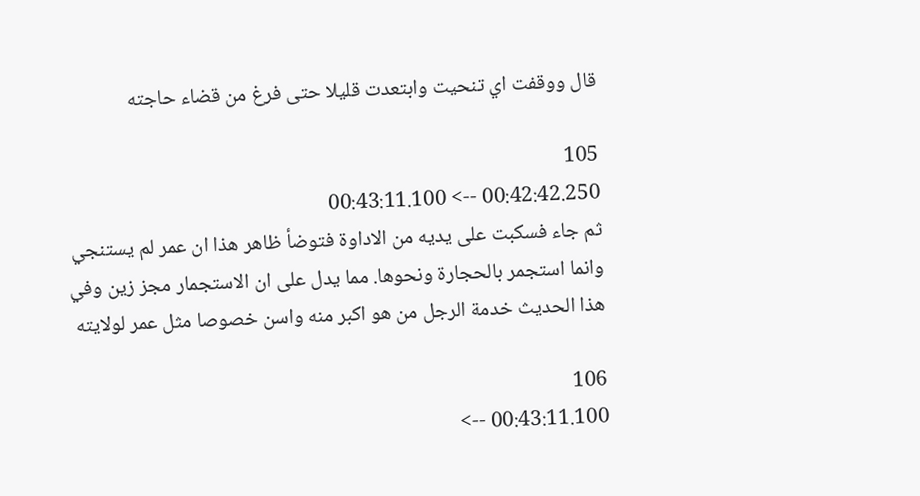قال ووقفت اي تنحيت وابتعدت قليلا حتى فرغ من قضاء حاجته

105
00:42:42.250 --> 00:43:11.100
ثم جاء فسكبت على يديه من الاداوة فتوضأ ظاهر هذا ان عمر لم يستنجي وانما استجمر بالحجارة ونحوها. مما يدل على ان الاستجمار مجز زين وفي هذا الحديث خدمة الرجل من هو اكبر منه واسن خصوصا مثل عمر لولايته

106
00:43:11.100 -->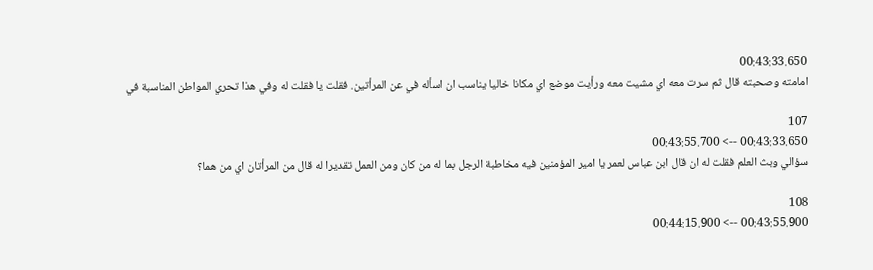00:43:33.650
امامته وصحبته قال ثم سرت معه اي مشيت معه ورأيت موضع اي مكانا خاليا يناسب ان اسأله في عن المرأتين. فقلت يا فقلت له وفي هذا تحري المواطن المناسبة في

107
00:43:33.650 --> 00:43:55.700
سؤالي وبث العلم فقلت له ان قال ابن عباس لعمر يا امير المؤمنين فيه مخاطبة الرجل بما له من كان ومن العمل تقديرا له قال من المرأتان اي من هما؟

108
00:43:55.900 --> 00:44:15.900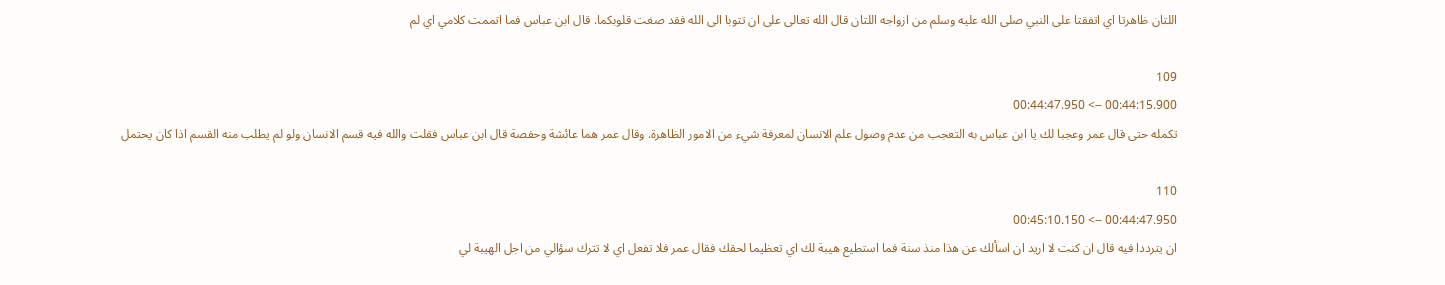اللتان ظاهرتا اي اتفقتا على النبي صلى الله عليه وسلم من ازواجه اللتان قال الله تعالى على ان تتوبا الى الله فقد صغت قلوبكما. قال ابن عباس فما اتممت كلامي اي لم

109
00:44:15.900 --> 00:44:47.950
تكمله حتى قال عمر وعجبا لك يا ابن عباس به التعجب من عدم وصول علم الانسان لمعرفة شيء من الامور الظاهرة. وقال عمر هما عائشة وحفصة قال ابن عباس فقلت والله فيه قسم الانسان ولو لم يطلب منه القسم اذا كان يحتمل

110
00:44:47.950 --> 00:45:10.150
ان يترددا فيه قال ان كنت لا اريد ان اسألك عن هذا منذ سنة فما استطيع هيبة لك اي تعظيما لحقك فقال عمر فلا تفعل اي لا تترك سؤالي من اجل الهيبة لي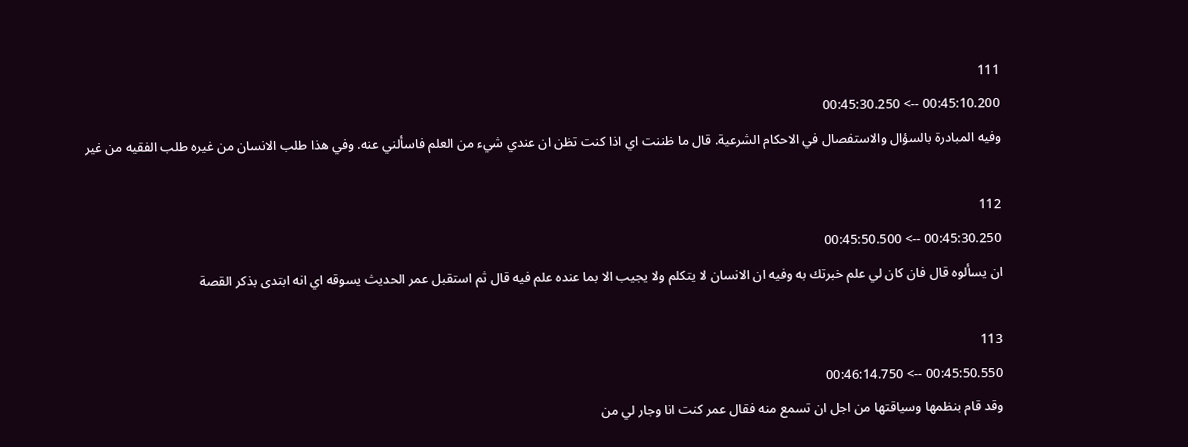111
00:45:10.200 --> 00:45:30.250
وفيه المبادرة بالسؤال والاستفصال في الاحكام الشرعية. قال ما ظننت اي اذا كنت تظن ان عندي شيء من العلم فاسألني عنه. وفي هذا طلب الانسان من غيره طلب الفقيه من غير

112
00:45:30.250 --> 00:45:50.500
ان يسألوه قال فان كان لي علم خبرتك به وفيه ان الانسان لا يتكلم ولا يجيب الا بما عنده علم فيه قال ثم استقبل عمر الحديث يسوقه اي انه ابتدى بذكر القصة

113
00:45:50.550 --> 00:46:14.750
وقد قام بنظمها وسياقتها من اجل ان تسمع منه فقال عمر كنت انا وجار لي من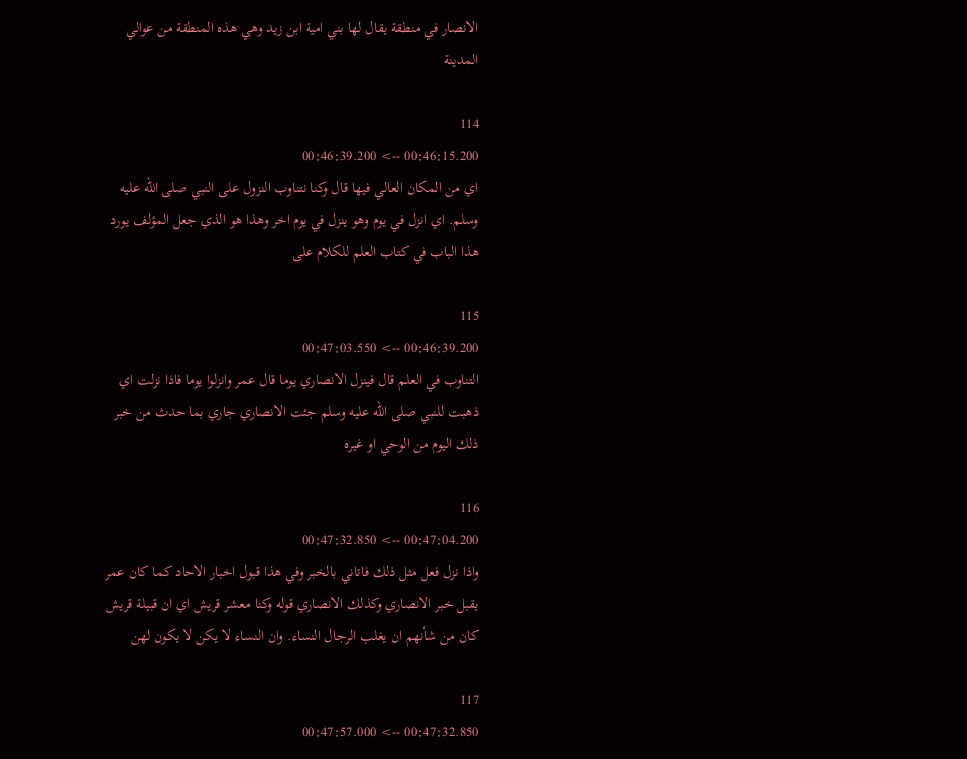الانصار في منطقة يقال لها بني امية ابن زيد وهي هذه المنطقة من عوالي المدينة

114
00:46:15.200 --> 00:46:39.200
اي من المكان العالي فيها قال وكنا نتناوب النزول على النبي صلى الله عليه وسلم. اي انزل في يوم وهو ينزل في يوم اخر وهذا هو الذي جعل المؤلف يورد هذا الباب في كتاب العلم للكلام على

115
00:46:39.200 --> 00:47:03.550
التناوب في العلم قال فينزل الانصاري يوما قال عمر وانزلوا يوما فاذا نزلت اي ذهبت للنبي صلى الله عليه وسلم جئت الانصاري جاري بما حدث من خبر ذلك اليوم من الوحي او غيره

116
00:47:04.200 --> 00:47:32.850
واذا نزل فعل مثل ذلك فاتاني بالخبر وفي هذا قبول اخبار الاحاد كما كان عمر يقبل خبر الانصاري وكذلك الانصاري قوله وكنا معشر قريش اي ان قبيلة قريش كان من شأنهم ان يغلب الرجال النساء. وان النساء لا يكن لا يكون لهن

117
00:47:32.850 --> 00:47:57.000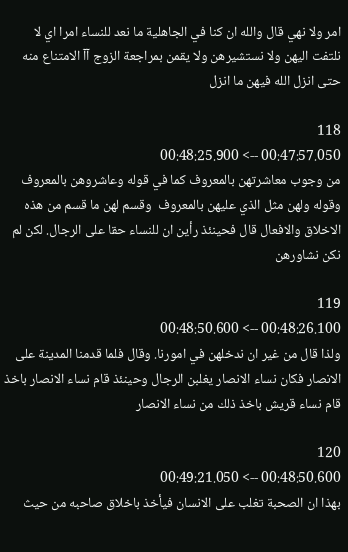امر ولا نهي قال والله ان كنا في الجاهلية ما نعد للنساء امرا اي لا نلتفت اليهن ولا نستشيرهن ولا يقمن بمراجعة الزوج آآ الامتناع منه حتى انزل الله فيهن ما انزل

118
00:47:57.050 --> 00:48:25.900
من وجوب معاشرتهن بالمعروف كما في قوله وعاشروهن بالمعروف وقوله ولهن مثل الذي عليهن بالمعروف  وقسم لهن ما قسم من هذه الاخلاق والافعال قال فحينئذ رأين ان للنساء حقا على الرجال. لكن لم نكن نشاورهن

119
00:48:26.100 --> 00:48:50.600
ولذا قال من غير ان ندخلهن في امورنا. وقال فلما قدمنا المدينة على الانصار فكان نساء الانصار يغلبن الرجال وحينئذ قام نساء الانصار باخذ قام نساء قريش باخذ ذلك من نساء الانصار

120
00:48:50.600 --> 00:49:21.050
بهذا ان الصحبة تغلب على الانسان فيأخذ باخلاق صاحبه من حيث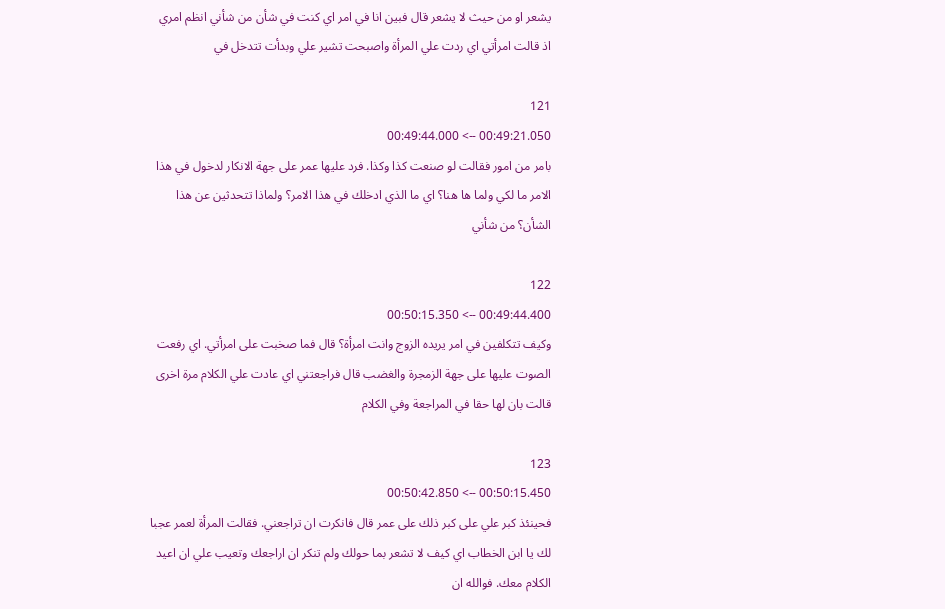يشعر او من حيث لا يشعر قال فبين انا في امر اي كنت في شأن من شأني انظم امري اذ قالت امرأتي اي ردت علي المرأة واصبحت تشير علي وبدأت تتدخل في

121
00:49:21.050 --> 00:49:44.000
بامر من امور فقالت لو صنعت كذا وكذا. فرد عليها عمر على جهة الانكار لدخول في هذا الامر ما لكي ولما ها هنا؟ اي ما الذي ادخلك في هذا الامر؟ ولماذا تتحدثين عن هذا الشأن؟ من شأني

122
00:49:44.400 --> 00:50:15.350
وكيف تتكلفين في امر يريده الزوج وانت امرأة؟ قال فما صخبت على امرأتي. اي رفعت الصوت عليها على جهة الزمجرة والغضب قال فراجعتني اي عادت علي الكلام مرة اخرى قالت بان لها حقا في المراجعة وفي الكلام

123
00:50:15.450 --> 00:50:42.850
فحينئذ كبر علي على كبر ذلك على عمر قال فانكرت ان تراجعني. فقالت المرأة لعمر عجبا لك يا ابن الخطاب اي كيف لا تشعر بما حولك ولم تنكر ان اراجعك وتعيب علي ان اعيد الكلام معك. فوالله ان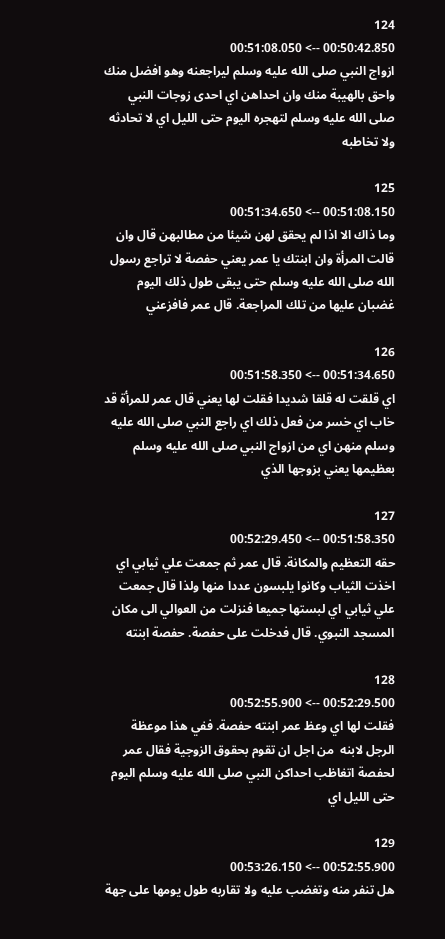124
00:50:42.850 --> 00:51:08.050
ازواج النبي صلى الله عليه وسلم ليراجعنه وهو افضل منك واحق بالهيبة منك وان احداهن اي احدى زوجات النبي صلى الله عليه وسلم لتهجره اليوم حتى الليل اي لا تحادثه ولا تخاطبه

125
00:51:08.150 --> 00:51:34.650
وما ذاك الا اذا لم يحقق لهن شيئا من مطالبهن قال وان قالت المرأة وان ابنتك يا عمر يعني حفصة لا تراجع رسول الله صلى الله عليه وسلم حتى يبقى طول ذلك اليوم غضبان عليها من تلك المراجعة. قال عمر فافزعني

126
00:51:34.650 --> 00:51:58.350
اي قلقت له قلقا شديدا فقلت لها يعني قال عمر للمرأة قد خاب اي خسر من فعل ذلك اي راجع النبي صلى الله عليه وسلم منهن اي من ازواج النبي صلى الله عليه وسلم بعظيمها يعني بزوجها الذي

127
00:51:58.350 --> 00:52:29.450
حقه التعظيم والمكانة. قال عمر ثم جمعت علي ثيابي اي اخذت الثياب وكانوا يلبسون عددا منها ولذا قال جمعت علي ثيابي اي لبستها جميعا فنزلت من العوالي الى مكان المسجد النبوي. قال فدخلت على حفصة. حفصة ابنته

128
00:52:29.500 --> 00:52:55.900
فقلت لها اي وعظ عمر ابنته حفصة. ففي هذا موعظة الرجل لابنه  من اجل ان تقوم بحقوق الزوجية فقال عمر لحفصة اتغاظب احداكن النبي صلى الله عليه وسلم اليوم حتى الليل اي

129
00:52:55.900 --> 00:53:26.150
هل تنفر منه وتغضب عليه ولا تقاربه طول يومها على جهة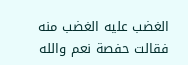الغضب عليه الغضب منه فقالت حفصة نعم والله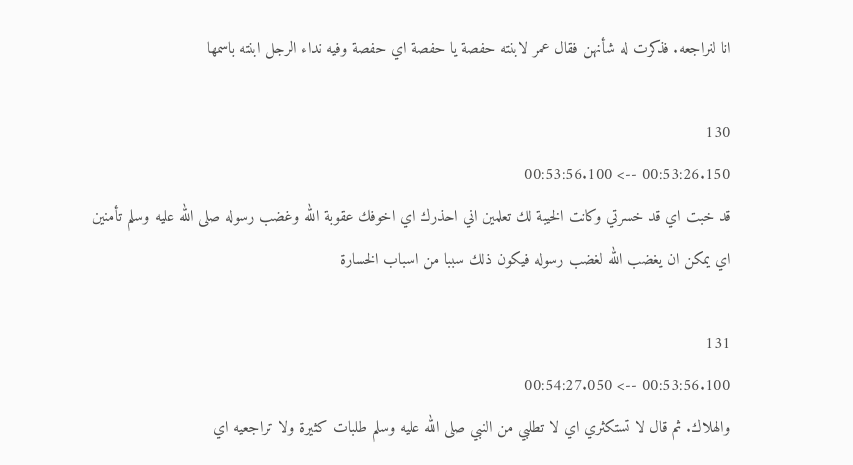انا لنراجعه. فذكرت له شأنهن فقال عمر لابنته حفصة يا حفصة اي حفصة وفيه نداء الرجل ابنته باسمها

130
00:53:26.150 --> 00:53:56.100
قد خبت اي قد خسرتي وكانت الخيبة لك تعلمين اني احذرك اي اخوفك عقوبة الله وغضب رسوله صلى الله عليه وسلم تأمنين اي يمكن ان يغضب الله لغضب رسوله فيكون ذلك سببا من اسباب الخسارة

131
00:53:56.100 --> 00:54:27.050
والهلاك. ثم قال لا تستكثري اي لا تطلبي من النبي صلى الله عليه وسلم طلبات كثيرة ولا تراجعيه اي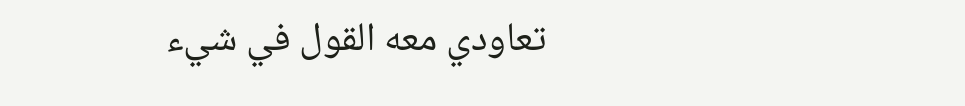تعاودي معه القول في شيء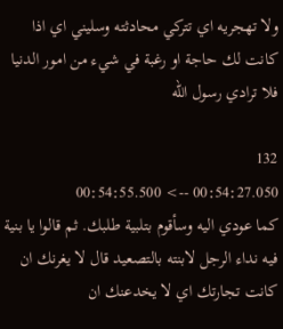ولا تهجريه اي تتركي محادثته وسليني اي اذا كانت لك حاجة او رغبة في شيء من امور الدنيا فلا ترادي رسول الله

132
00:54:27.050 --> 00:54:55.500
كما عودي اليه وسأقوم بتلبية طلبك. ثم قالوا يا بنية فيه نداء الرجل لابنته بالتصعيد قال لا يغرنك ان كانت تجارتك اي لا يخدعنك ان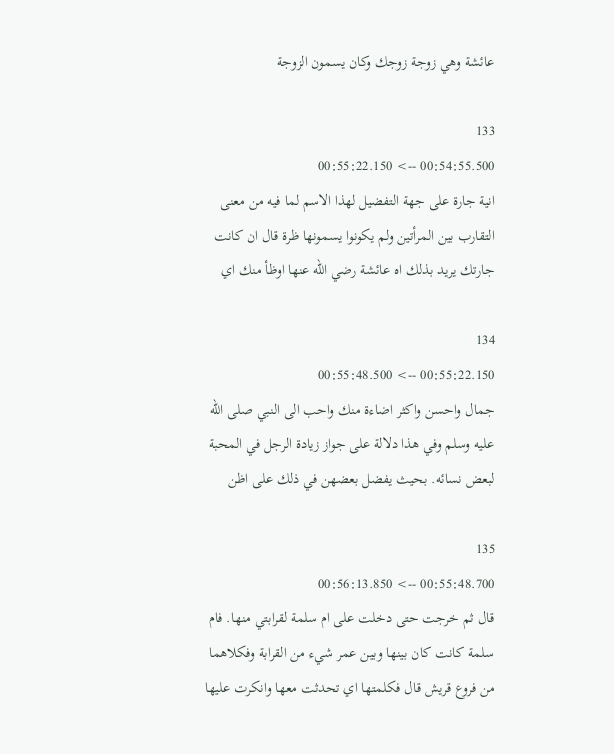عائشة وهي زوجة زوجك وكان يسمون الزوجة

133
00:54:55.500 --> 00:55:22.150
انية جارة على جهة التفضيل لهذا الاسم لما فيه من معنى التقارب بين المرأتين ولم يكونوا يسمونها ظرة قال ان كانت جارتك يريد بذلك اه عائشة رضي الله عنها اوظأ منك اي

134
00:55:22.150 --> 00:55:48.500
جمال واحسن واكثر اضاءة منك واحب الى النبي صلى الله عليه وسلم وفي هذا دلالة على جواز زيادة الرجل في المحبة لبعض نسائه. بحيث يفضل بعضهن في ذلك على اظن

135
00:55:48.700 --> 00:56:13.850
قال ثم خرجت حتى دخلت على ام سلمة لقرابتي منها. فام سلمة كانت كان بينها وبين عمر شيء من القرابة وفكلاهما من فروع قريش قال فكلمتها اي تحدثت معها وانكرت عليها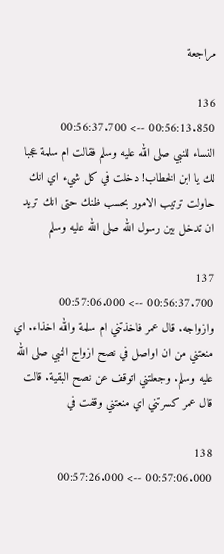مراجعة

136
00:56:13.850 --> 00:56:37.700
النساء للنبي صلى الله عليه وسلم فقالت ام سلمة عجبا لك يا ابن الخطاب! دخلت في كل شيء اي انك حاولت ترتيب الامور بحسب ظنك حتى انك تريد ان تدخل بين رسول الله صلى الله عليه وسلم

137
00:56:37.700 --> 00:57:06.000
وازواجه. قال عمر فاخذتني ام سلمة والله اخذاء. اي منعتني من ان اواصل في نصح ازواج النبي صلى الله عليه وسلم. وجعلتني اتوقف عن نصح البقية. قالت قال عمر كسرتني اي منعتني وقفت في

138
00:57:06.000 --> 00:57:26.000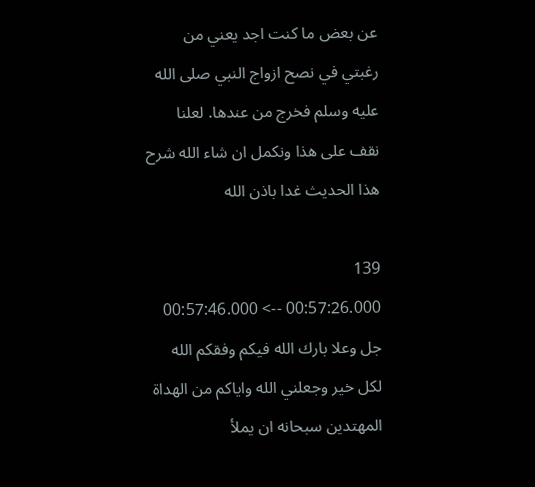عن بعض ما كنت اجد يعني من رغبتي في نصح ازواج النبي صلى الله عليه وسلم فخرج من عندها. لعلنا نقف على هذا ونكمل ان شاء الله شرح هذا الحديث غدا باذن الله

139
00:57:26.000 --> 00:57:46.000
جل وعلا بارك الله فيكم وفقكم الله لكل خير وجعلني الله واياكم من الهداة المهتدين سبحانه ان يملأ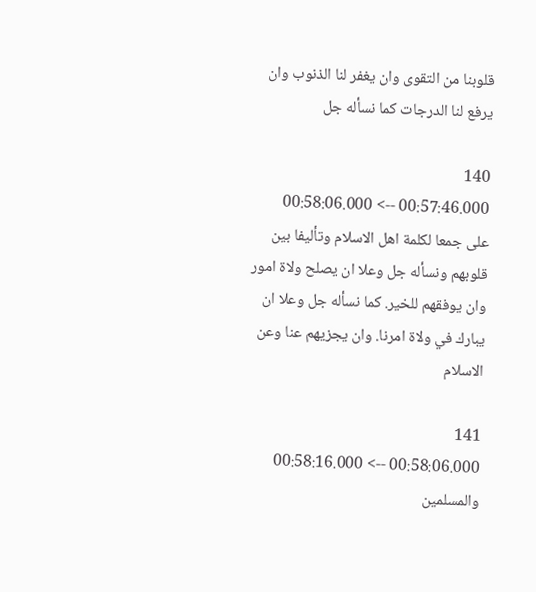قلوبنا من التقوى وان يغفر لنا الذنوب وان يرفع لنا الدرجات كما نسأله جل

140
00:57:46.000 --> 00:58:06.000
على جمعا لكلمة اهل الاسلام وتأليفا بين قلوبهم ونسأله جل وعلا ان يصلح ولاة امور وان يوفقهم للخير. كما نسأله جل وعلا ان يبارك في ولاة امرنا. وان يجزيهم عنا وعن الاسلام

141
00:58:06.000 --> 00:58:16.000
والمسلمين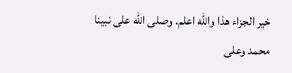خير الجزاء هذا والله اعلم. وصلى الله على نبينا محمد وعلى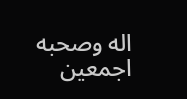اله وصحبه اجمعين